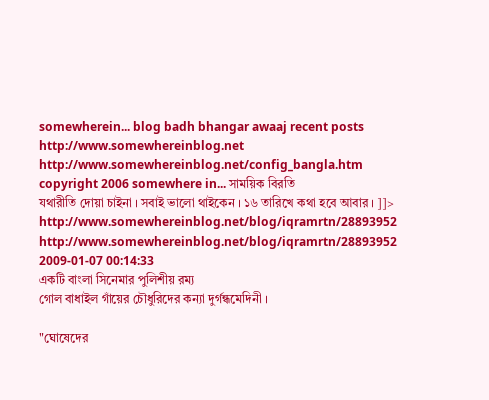somewherein... blog badh bhangar awaaj recent posts http://www.somewhereinblog.net http://www.somewhereinblog.net/config_bangla.htm copyright 2006 somewhere in... সাময়িক বিরতি
যথারীতি দোয়া চাইনা । সবাই ভালো থাইকেন । ১৬ তারিখে কথা হবে আবার । ]]>
http://www.somewhereinblog.net/blog/iqramrtn/28893952 http://www.somewhereinblog.net/blog/iqramrtn/28893952 2009-01-07 00:14:33
একটি বাংলা সিনেমার পুলিশীয় রম্য
গোল বাধাইল গাঁয়ের চৌধুরিদের কন্যা দুর্গন্ধমেদিনী ।

"ঘোষেদের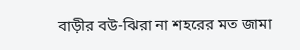বাড়ীর বউ-ঝিরা না শহরের মত জামা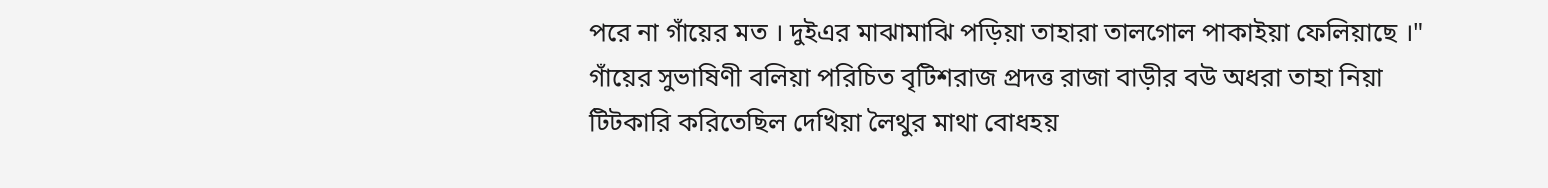পরে না গাঁয়ের মত । দুইএর মাঝামাঝি পড়িয়া তাহারা তালগোল পাকাইয়া ফেলিয়াছে ।" গাঁয়ের সুভাষিণী বলিয়া পরিচিত বৃটিশরাজ প্রদত্ত রাজা বাড়ীর বউ অধরা তাহা নিয়া টিটকারি করিতেছিল দেখিয়া লৈথুর মাথা বোধহয়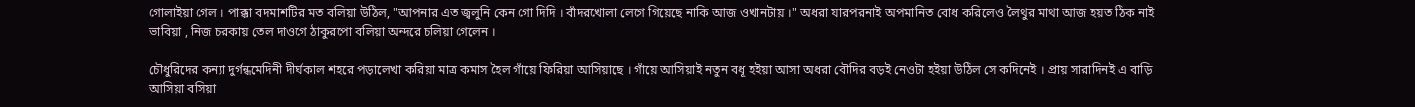গোলাইয়া গেল । পাক্কা বদমাশটির মত বলিয়া উঠিল, "আপনার এত জ্বলুনি কেন গো দিদি । বাঁদরখোলা লেগে গিয়েছে নাকি আজ ওখানটায় ।" অধরা যারপরনাই অপমানিত বোধ করিলেও লৈথুর মাথা আজ হয়ত ঠিক নাই ভাবিয়া , নিজ চরকায় তেল দাওগে ঠাকুরপো বলিয়া অন্দরে চলিয়া গেলেন ।

চৌধুরিদের কন্যা দুর্গন্ধমেদিনী দীর্ঘকাল শহরে পড়ালেখা করিয়া মাত্র কমাস হৈল গাঁয়ে ফিরিয়া আসিয়াছে । গাঁয়ে আসিয়াই নতুন বধূ হইয়া আসা অধরা বৌদির বড়ই নেওটা হইয়া উঠিল সে কদিনেই । প্রায় সারাদিনই এ বাড়ি আসিয়া বসিয়া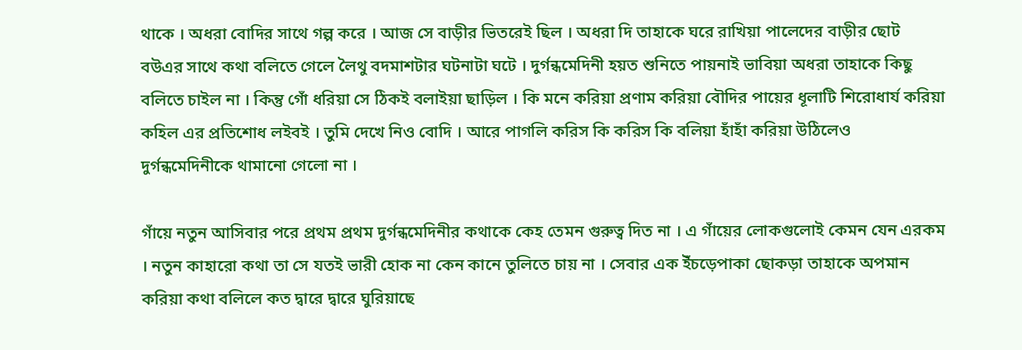থাকে । অধরা বোদির সাথে গল্প করে । আজ সে বাড়ীর ভিতরেই ছিল । অধরা দি তাহাকে ঘরে রাখিয়া পালেদের বাড়ীর ছোট বউএর সাথে কথা বলিতে গেলে লৈথু বদমাশটার ঘটনাটা ঘটে । দুর্গন্ধমেদিনী হয়ত শুনিতে পায়নাই ভাবিয়া অধরা তাহাকে কিছু বলিতে চাইল না । কিন্তু গোঁ ধরিয়া সে ঠিকই বলাইয়া ছাড়িল । কি মনে করিয়া প্রণাম করিয়া বৌদির পায়ের ধূলাটি শিরোধার্য করিয়া কহিল এর প্রতিশোধ লইবই । তুমি দেখে নিও বোদি । আরে পাগলি করিস কি করিস কি বলিয়া হাঁহাঁ করিয়া উঠিলেও দুর্গন্ধমেদিনীকে থামানো গেলো না ।

গাঁয়ে নতুন আসিবার পরে প্রথম প্রথম দুর্গন্ধমেদিনীর কথাকে কেহ তেমন গুরুত্ব দিত না । এ গাঁয়ের লোকগুলোই কেমন যেন এরকম । নতুন কাহারো কথা তা সে যতই ভারী হোক না কেন কানে তুলিতে চায় না । সেবার এক ইঁচড়েপাকা ছোকড়া তাহাকে অপমান করিয়া কথা বলিলে কত দ্বারে দ্বারে ঘুরিয়াছে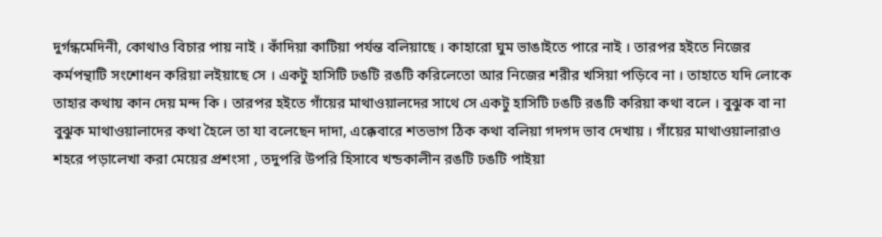দুর্গন্ধমেদিনী, কোথাও বিচার পায় নাই । কাঁদিয়া কাটিয়া পর্যন্ত বলিয়াছে । কাহারো ঘুম ভাঙাইতে পারে নাই । তারপর হইতে নিজের কর্মপন্থাটি সংশোধন করিয়া লইয়াছে সে । একটু হাসিটি ঢঙটি রঙটি করিলেতো আর নিজের শরীর খসিয়া পড়িবে না । তাহাতে যদি লোকে তাহার কথায় কান দেয় মন্দ কি । তারপর হইতে গাঁয়ের মাথাওয়ালদের সাথে সে একটু হাসিটি ঢঙটি রঙটি করিয়া কথা বলে । বুঝুক বা না বুঝুক মাথাওয়ালাদের কথা হৈলে তা যা বলেছেন দাদা, এক্কেবারে শতভাগ ঠিক কথা বলিয়া গদগদ ভাব দেখায় । গাঁয়ের মাথাওয়ালারাও শহরে পড়ালেখা করা মেয়ের প্রশংসা , তদুপরি উপরি হিসাবে খন্ডকালীন রঙটি ঢঙটি পাইয়া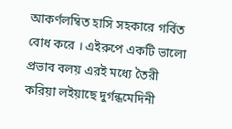আকর্ণলম্বিত হাসি সহকারে গর্বিত বোধ করে । এইরুপে একটি ভালো প্রভাব বলয় এরই মধ্যে তৈরী করিয়া লইয়াছে দুর্গন্ধমেদিনী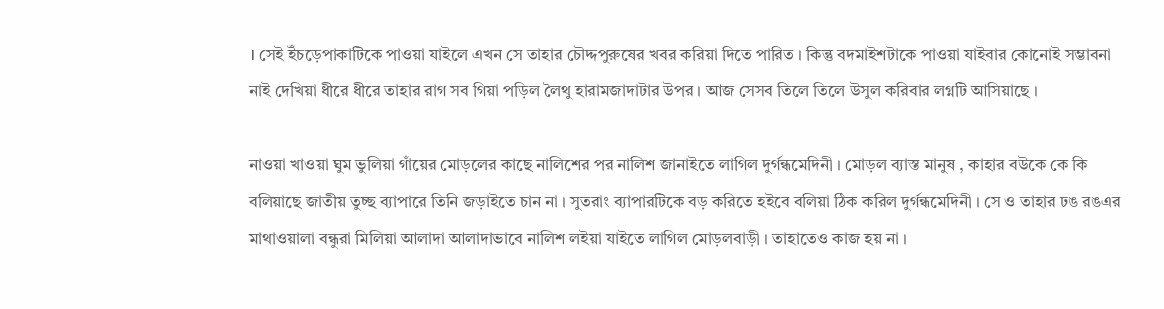। সেই ইঁচড়েপাকাটিকে পাওয়া যাইলে এখন সে তাহার চৌদ্দপুরুষের খবর করিয়া দিতে পারিত । কিন্তু বদমাইশটাকে পাওয়া যাইবার কোনোই সম্ভাবনা নাই দেখিয়া ধীরে ধীরে তাহার রাগ সব গিয়া পড়িল লৈথু হারামজাদাটার উপর । আজ সেসব তিলে তিলে উসুল করিবার লগ্নটি আসিয়াছে ।

নাওয়া খাওয়া ঘুম ভুলিয়া গাঁয়ের মোড়লের কাছে নালিশের পর নালিশ জানাইতে লাগিল দুর্গন্ধমেদিনী । মোড়ল ব্যাস্ত মানুষ , কাহার বউকে কে কি বলিয়াছে জাতীয় তুচ্ছ ব্যাপারে তিনি জড়াইতে চান না । সুতরাং ব্যাপারটিকে বড় করিতে হইবে বলিয়া ঠিক করিল দুর্গন্ধমেদিনী । সে ও তাহার ঢঙ রঙএর মাথাওয়ালা বন্ধুরা মিলিয়া আলাদা আলাদাভাবে নালিশ লইয়া যাইতে লাগিল মোড়লবাড়ী । তাহাতেও কাজ হয় না ।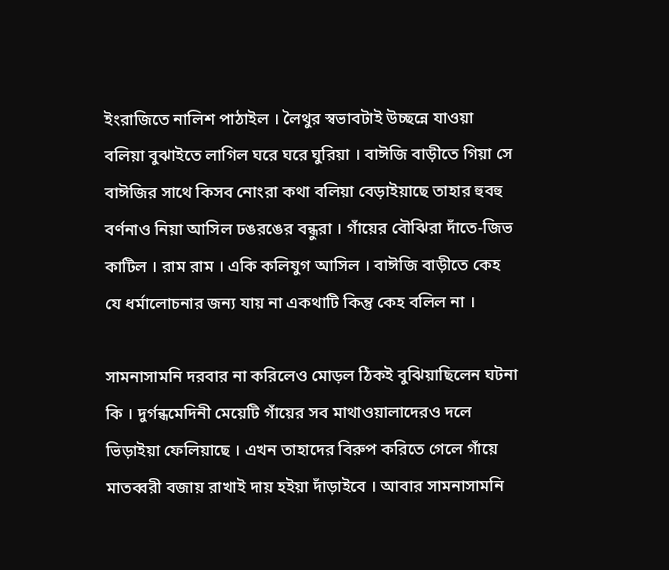ইংরাজিতে নালিশ পাঠাইল । লৈথুর স্বভাবটাই উচ্ছন্নে যাওয়া বলিয়া বুঝাইতে লাগিল ঘরে ঘরে ঘুরিয়া । বাঈজি বাড়ীতে গিয়া সে বাঈজির সাথে কিসব নোংরা কথা বলিয়া বেড়াইয়াছে তাহার হুবহু বর্ণনাও নিয়া আসিল ঢঙরঙের বন্ধুরা । গাঁয়ের বৌঝিরা দাঁতে-জিভ কাটিল । রাম রাম । একি কলিযুগ আসিল । বাঈজি বাড়ীতে কেহ যে ধর্মালোচনার জন্য যায় না একথাটি কিন্তু কেহ বলিল না ।

সামনাসামনি দরবার না করিলেও মোড়ল ঠিকই বুঝিয়াছিলেন ঘটনা কি । দুর্গন্ধমেদিনী মেয়েটি গাঁয়ের সব মাথাওয়ালাদেরও দলে ভিড়াইয়া ফেলিয়াছে । এখন তাহাদের বিরুপ করিতে গেলে গাঁয়ে মাতব্বরী বজায় রাখাই দায় হইয়া দাঁড়াইবে । আবার সামনাসামনি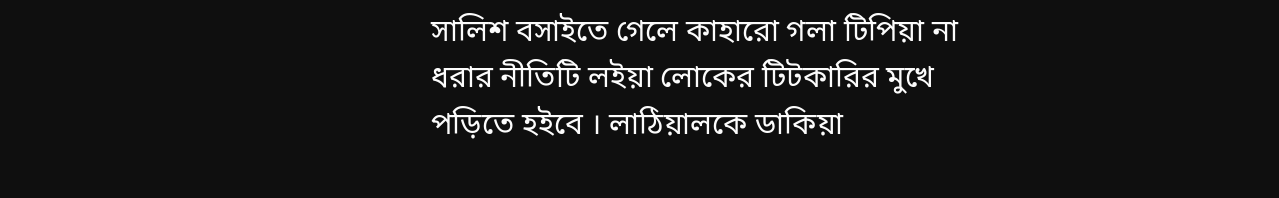সালিশ বসাইতে গেলে কাহারো গলা টিপিয়া না ধরার নীতিটি লইয়া লোকের টিটকারির মুখে পড়িতে হইবে । লাঠিয়ালকে ডাকিয়া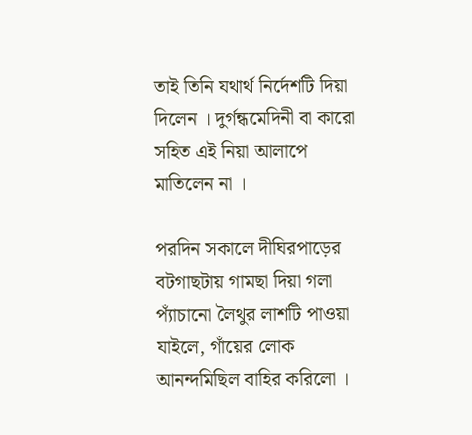তাই তিনি যথার্থ নির্দেশটি দিয়া দিলেন । দুর্গন্ধমেদিনী বা কারো সহিত এই নিয়া আলাপে মাতিলেন না ।

পরদিন সকালে দীঘিরপাড়ের বটগাছটায় গামছা দিয়া গলা প্যাঁচানো লৈথুর লাশটি পাওয়া যাইলে, গাঁয়ের লোক আনন্দমিছিল বাহির করিলো ।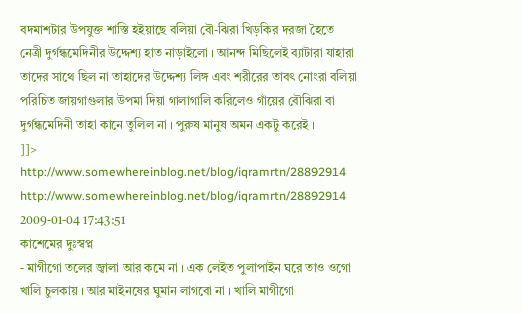বদমাশটার উপযুক্ত শাস্তি হইয়াছে বলিয়া বৌ-ঝিরা খিড়কির দরজা হৈতে নেত্রী দুর্গন্ধমেদিনীর উদ্দেশ্য হাত নাড়াইলো । আনন্দ মিছিলেই ব্যাটারা যাহারা তাদের সাথে ছিল না তাহাদের উদ্দেশ্য লিঙ্গ এবং শরীরের তাবৎ নোংরা বলিয়া পরিচিত জায়গাগুলার উপমা দিয়া গালাগালি করিলেও গাঁয়ের বৌঝিরা বা দুর্গন্ধমেদিনী তাহা কানে তুলিল না । পুরুষ মানুষ অমন একটু করেই ।
]]>
http://www.somewhereinblog.net/blog/iqramrtn/28892914 http://www.somewhereinblog.net/blog/iqramrtn/28892914 2009-01-04 17:43:51
কাশেমের দুঃস্বপ্ন
- মাগীগো তলের জ্বালা আর কমে না । এক লেইত পুলাপাইন ঘরে তাও ওগো খালি চুলকায় । আর মাইনষের ঘুমান লাগবো না । খালি মাগীগো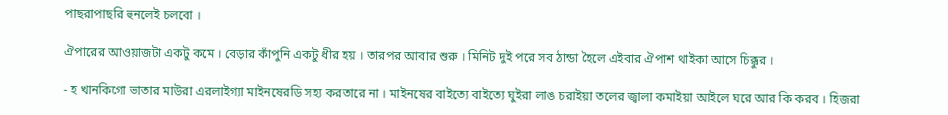পাছরাপাছরি হুনলেই চলবো ।

ঐপারের আওয়াজটা একটু কমে । বেড়ার কাঁপুনি একটু ধীর হয় । তারপর আবার শুরু । মিনিট দুই পরে সব ঠান্ডা হৈলে এইবার ঐপাশ থাইকা আসে চিক্কুর ।

- হ খানকিগো ভাতার মাউরা এরলাইগ্যা মাইনষেরডি সহ্য করতারে না । মাইনষের বাইত্যে বাইত্যে ঘুইরা লাঙ চরাইয়া তলের জ্বালা কমাইয়া আইলে ঘরে আর কি করব । হিজরা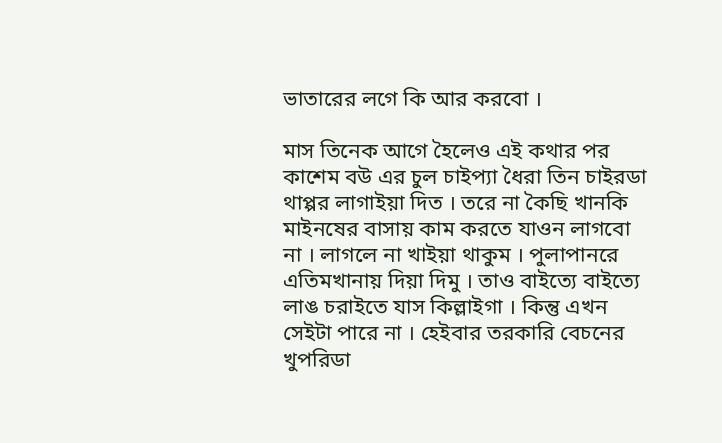ভাতারের লগে কি আর করবো ।

মাস তিনেক আগে হৈলেও এই কথার পর কাশেম বউ এর চুল চাইপ্যা ধৈরা তিন চাইরডা থাপ্পর লাগাইয়া দিত । তরে না কৈছি খানকি মাইনষের বাসায় কাম করতে যাওন লাগবো না । লাগলে না খাইয়া থাকুম । পুলাপানরে এতিমখানায় দিয়া দিমু । তাও বাইত্যে বাইত্যে লাঙ চরাইতে যাস কিল্লাইগা । কিন্তু এখন সেইটা পারে না । হেইবার তরকারি বেচনের খুপরিডা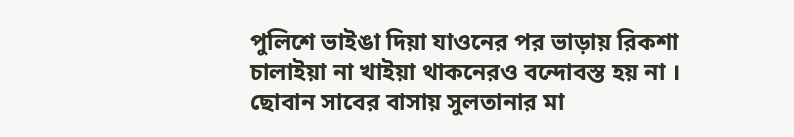পুলিশে ভাইঙা দিয়া যাওনের পর ভাড়ায় রিকশা চালাইয়া না খাইয়া থাকনেরও বন্দোবস্ত হয় না । ছোবান সাবের বাসায় সুলতানার মা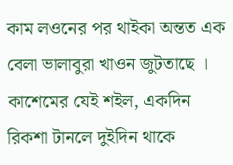কাম লওনের পর থাইকা অন্তত এক বেলা ভালাবুরা খাওন জুটতাছে । কাশেমের যেই শইল, একদিন রিকশা টানলে দুইদিন থাকে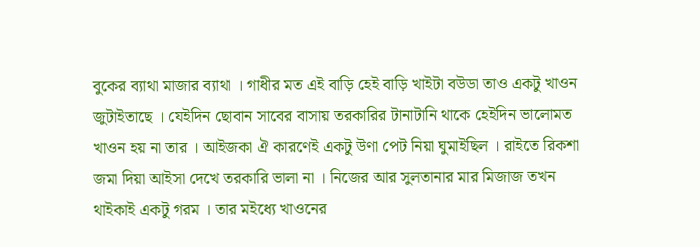বুকের ব্যাথা মাজার ব্যাথা । গাধীর মত এই বাড়ি হেই বাড়ি খাইটা বউডা তাও একটু খাওন জুটাইতাছে । যেইদিন ছোবান সাবের বাসায় তরকারির টানাটানি থাকে হেইদিন ভালোমত খাওন হয় না তার । আইজকা ঐ কারণেই একটু উণা পেট নিয়া ঘুমাইছিল । রাইতে রিকশা জমা দিয়া আইসা দেখে তরকারি ভালা না । নিজের আর সুলতানার মার মিজাজ তখন থাইকাই একটু গরম । তার মইধ্যে খাওনের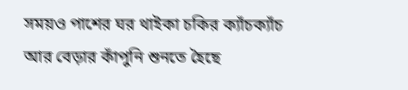সময়ও পাশের ঘর থাইকা চকির ক্যাঁচক্যাঁচ আর বেড়ার কাঁপুনি শুনতে হৈছে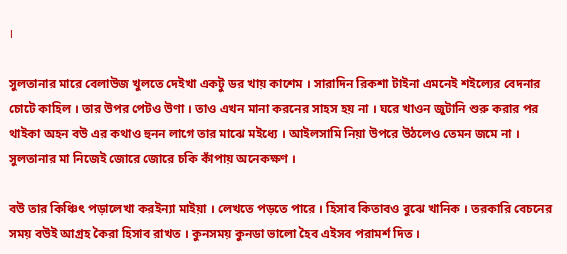।

সুলতানার মারে বেলাউজ খুলতে দেইখা একটু ডর খায় কাশেম । সারাদিন রিকশা টাইনা এমনেই শইল্যের বেদনার চোটে কাহিল । তার উপর পেটও উণা । তাও এখন মানা করনের সাহস হয় না । ঘরে খাওন জুটানি শুরু করার পর থাইকা অহন বউ এর কথাও হুনন লাগে তার মাঝে মইধ্যে । আইলসামি নিয়া উপরে উঠলেও তেমন জমে না । সুলতানার মা নিজেই জোরে জোরে চকি কাঁপায় অনেকক্ষণ ।

বউ তার কিঞ্চিৎ পড়ালেখা করইন্যা মাইয়া । লেখতে পড়তে পারে । হিসাব কিতাবও বুঝে খানিক । তরকারি বেচনের সময় বউই আগ্রহ কৈরা হিসাব রাখত । কুনসময় কুনডা ভালো হৈব এইসব পরামর্শ দিত ।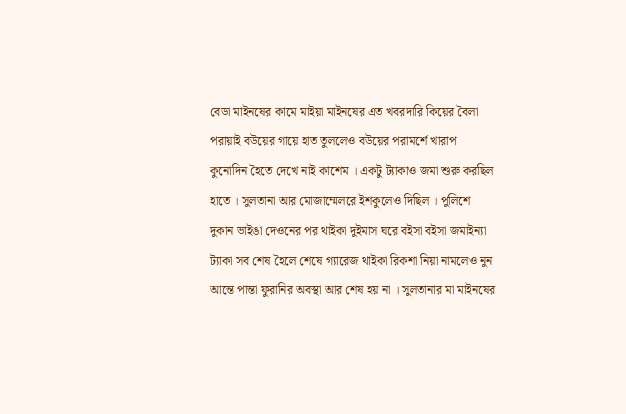বেডা মাইনষের কামে মাইয়া মাইনষের এত খবরদারি কিয়ের বৈলা পরায়াই বউয়ের গায়ে হাত তুললেও বউয়ের পরামর্শে খারাপ কুনোদিন হৈতে দেখে নাই কাশেম । একটু ট্যাকাও জমা শুরু করছিল হাতে । সুলতানা আর মোজাম্মেলরে ইশকুলেও দিছিল । পুলিশে দুকান ভাইঙা দেওনের পর থাইকা দুইমাস ঘরে বইসা বইসা জমাইন্যা ট্যাকা সব শেষ হৈলে শেষে গ্যারেজ থাইকা রিকশা নিয়া নামলেও নুন আন্তে পান্তা ফুরানির অবস্থা আর শেষ হয় না । সুলতানার মা মাইনষের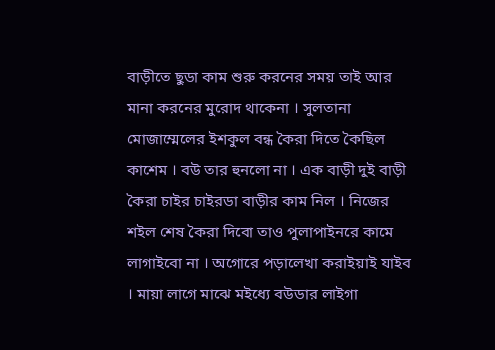বাড়ীতে ছুডা কাম শুরু করনের সময় তাই আর মানা করনের মুরোদ থাকেনা । সুলতানা মোজাম্মেলের ইশকুল বন্ধ কৈরা দিতে কৈছিল কাশেম । বউ তার হুনলো না । এক বাড়ী দুই বাড়ী কৈরা চাইর চাইরডা বাড়ীর কাম নিল । নিজের শইল শেষ কৈরা দিবো তাও পুলাপাইনরে কামে লাগাইবো না । অগোরে পড়ালেখা করাইয়াই যাইব । মায়া লাগে মাঝে মইধ্যে বউডার লাইগা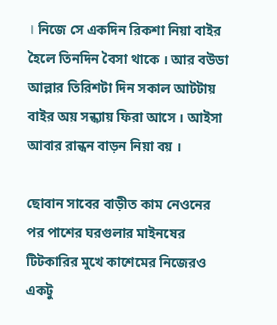। নিজে সে একদিন রিকশা নিয়া বাইর হৈলে তিনদিন বৈসা থাকে । আর বউডা আল্লার তিরিশটা দিন সকাল আটটায় বাইর অয় সন্ধ্যায় ফিরা আসে । আইসা আবার রান্ধন বাড়ন নিয়া বয় ।

ছোবান সাবের বাড়ীত কাম নেওনের পর পাশের ঘরগুলার মাইনষের টিটকারির মুখে কাশেমের নিজেরও একটু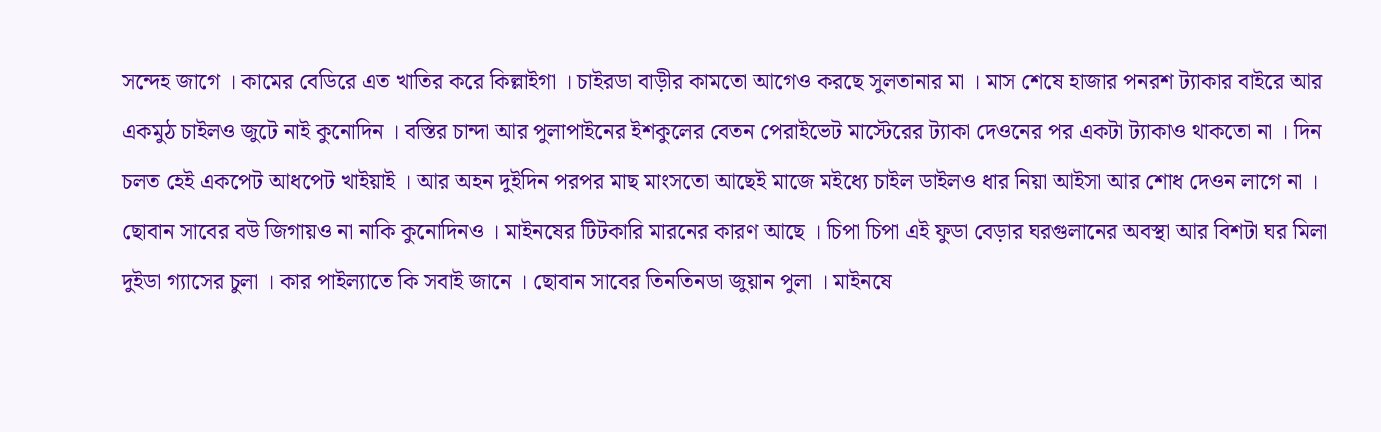সন্দেহ জাগে । কামের বেডিরে এত খাতির করে কিল্লাইগা । চাইরডা বাড়ীর কামতো আগেও করছে সুলতানার মা । মাস শেষে হাজার পনরশ ট্যাকার বাইরে আর একমুঠ চাইলও জুটে নাই কুনোদিন । বস্তির চান্দা আর পুলাপাইনের ইশকুলের বেতন পেরাইভেট মাস্টেরের ট্যাকা দেওনের পর একটা ট্যাকাও থাকতো না । দিন চলত হেই একপেট আধপেট খাইয়াই । আর অহন দুইদিন পরপর মাছ মাংসতো আছেই মাজে মইধ্যে চাইল ডাইলও ধার নিয়া আইসা আর শোধ দেওন লাগে না । ছোবান সাবের বউ জিগায়ও না নাকি কুনোদিনও । মাইনষের টিটকারি মারনের কারণ আছে । চিপা চিপা এই ফুডা বেড়ার ঘরগুলানের অবস্থা আর বিশটা ঘর মিলা দুইডা গ্যাসের চুলা । কার পাইল্যাতে কি সবাই জানে । ছোবান সাবের তিনতিনডা জুয়ান পুলা । মাইনষে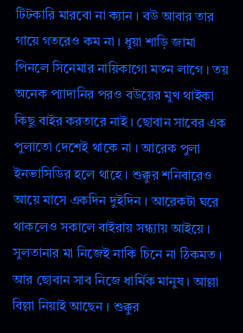টিটকারি মারবো না ক্যান । বউ আবার তার গায়ে গতরেও কম না । ধুয়া শাড়ি জামা পিনলে সিনেমার নায়িকাগো মতন লাগে । তয় অনেক প্যাদানির পরও বউয়ের মুখ থাইকা কিছু বাইর করতারে নাই । ছোবান সাবের এক পুলাতো দেশেই থাকে না । আরেক পুলা ইনভাসিডির হলে থাহে । শুক্কুর শনিবারেও আয়ে মাসে একদিন দুইদিন । আরেকটা ঘরে থাকলেও সকালে বাইরায় সন্ধ্যায় আইয়ে । সুলতানার মা নিজেই নাকি চিনে না ঠিকমত । আর ছোবান সাব নিজে ধার্মিক মানুষ । আল্লা বিল্লা নিয়াই আছেন । শুক্কুর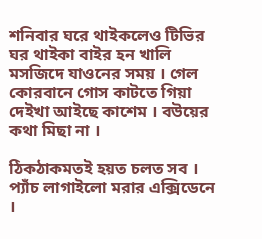শনিবার ঘরে থাইকলেও টিভির ঘর থাইকা বাইর হন খালি মসজিদে যাওনের সময় । গেল কোরবানে গোস কাটতে গিয়া দেইখা আইছে কাশেম । বউয়ের কথা মিছা না ।

ঠিকঠাকমতই হয়ত চলত সব । প্যাঁচ লাগাইলো মরার এক্সিডেনে ।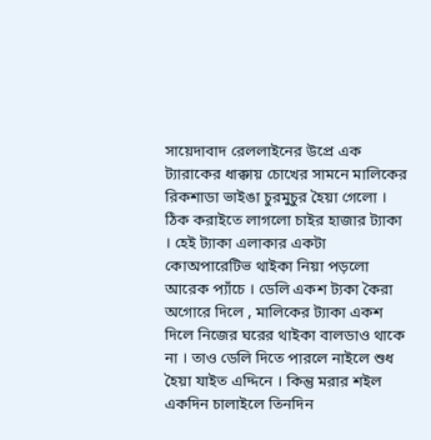সায়েদাবাদ রেললাইনের উপ্রে এক ট্যারাকের ধাক্কায় চোখের সামনে মালিকের রিকশাডা ভাইঙা চুরমুচুর হৈয়া গেলো । ঠিক করাইতে লাগলো চাইর হাজার ট্যাকা । হেই ট্যাকা এলাকার একটা কোঅপারেটিভ থাইকা নিয়া পড়লো আরেক প্যাঁচে । ডেলি একশ ট্যকা কৈরা অগোরে দিলে , মালিকের ট্যাকা একশ দিলে নিজের ঘরের থাইকা বালডাও থাকে না । তাও ডেলি দিতে পারলে নাইলে শুধ হৈয়া যাইত এদ্দিনে । কিন্তু মরার শইল একদিন চালাইলে তিনদিন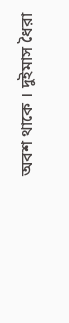অবশ থাকে । দুইমাস ধৈরা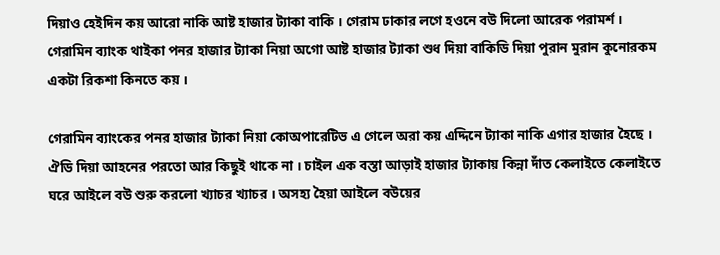দিয়াও হেইদিন কয় আরো নাকি আষ্ট হাজার ট্যাকা বাকি । গেরাম ঢাকার লগে হওনে বউ দিলো আরেক পরামর্শ । গেরামিন ব্যাংক থাইকা পনর হাজার ট্যাকা নিয়া অগো আষ্ট হাজার ট্যাকা শুধ দিয়া বাকিডি দিয়া পুরান মুরান কুনোরকম একটা রিকশা কিনতে কয় ।

গেরামিন ব্যাংকের পনর হাজার ট্যাকা নিয়া কোঅপারেটিভ এ গেলে অরা কয় এদ্দিনে ট্যাকা নাকি এগার হাজার হৈছে । ঐডি দিয়া আহনের পরতো আর কিছুই থাকে না । চাইল এক বস্তা আড়াই হাজার ট্যাকায় কিন্না দাঁত কেলাইতে কেলাইতে ঘরে আইলে বউ শুরু করলো খ্যাচর খ্যাচর । অসহ্য হৈয়া আইলে বউয়ের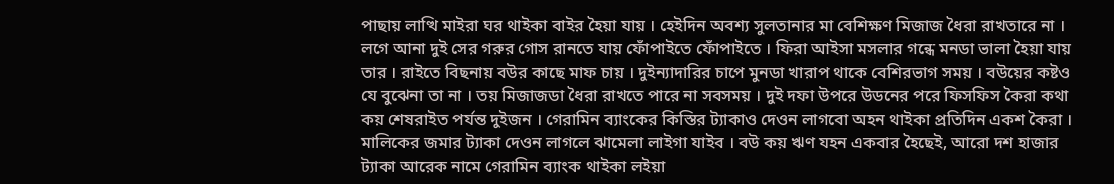পাছায় লাত্থি মাইরা ঘর থাইকা বাইর হৈয়া যায় । হেইদিন অবশ্য সুলতানার মা বেশিক্ষণ মিজাজ ধৈরা রাখতারে না । লগে আনা দুই সের গরুর গোস রানতে যায় ফোঁপাইতে ফোঁপাইতে । ফিরা আইসা মসলার গন্ধে মনডা ভালা হৈয়া যায় তার । রাইতে বিছনায় বউর কাছে মাফ চায় । দুইন্যাদারির চাপে মুনডা খারাপ থাকে বেশিরভাগ সময় । বউয়ের কষ্টও যে বুঝেনা তা না । তয় মিজাজডা ধৈরা রাখতে পারে না সবসময় । দুই দফা উপরে উডনের পরে ফিসফিস কৈরা কথা কয় শেষরাইত পর্যন্ত দুইজন । গেরামিন ব্যাংকের কিস্তির ট্যাকাও দেওন লাগবো অহন থাইকা প্রতিদিন একশ কৈরা । মালিকের জমার ট্যাকা দেওন লাগলে ঝামেলা লাইগা যাইব । বউ কয় ঋণ যহন একবার হৈছেই, আরো দশ হাজার ট্যাকা আরেক নামে গেরামিন ব্যাংক থাইকা লইয়া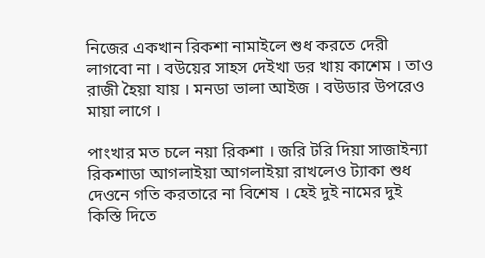নিজের একখান রিকশা নামাইলে শুধ করতে দেরী লাগবো না । বউয়ের সাহস দেইখা ডর খায় কাশেম । তাও রাজী হৈয়া যায় । মনডা ভালা আইজ । বউডার উপরেও মায়া লাগে ।

পাংখার মত চলে নয়া রিকশা । জরি টরি দিয়া সাজাইন্যা রিকশাডা আগলাইয়া আগলাইয়া রাখলেও ট্যাকা শুধ দেওনে গতি করতারে না বিশেষ । হেই দুই নামের দুই কিস্তি দিতে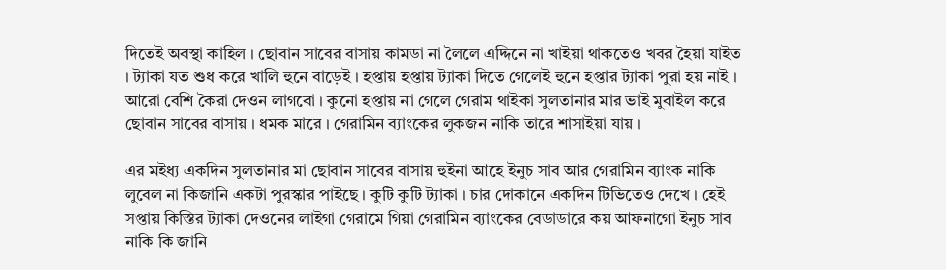দিতেই অবস্থা কাহিল । ছোবান সাবের বাসায় কামডা না লৈলে এদ্দিনে না খাইয়া থাকতেও খবর হৈয়া যাইত । ট্যাকা যত শুধ করে খালি হুনে বাড়েই । হপ্তায় হপ্তায় ট্যাকা দিতে গেলেই হুনে হপ্তার ট্যাকা পুরা হয় নাই । আরো বেশি কৈরা দেওন লাগবো । কুনো হপ্তায় না গেলে গেরাম থাইকা সুলতানার মার ভাই মুবাইল করে ছোবান সাবের বাসায় । ধমক মারে । গেরামিন ব্যাংকের লুকজন নাকি তারে শাসাইয়া যায় ।

এর মইধ্য একদিন সুলতানার মা ছোবান সাবের বাসায় হুইনা আহে ইনুচ সাব আর গেরামিন ব্যাংক নাকি লুবেল না কিজানি একটা পুরস্কার পাইছে । কুটি কুটি ট্যাকা । চার দোকানে একদিন টিভিতেও দেখে । হেই সপ্তায় কিস্তির ট্যাকা দেওনের লাইগা গেরামে গিয়া গেরামিন ব্যাংকের বেডাডারে কয় আফনাগো ইনুচ সাব নাকি কি জানি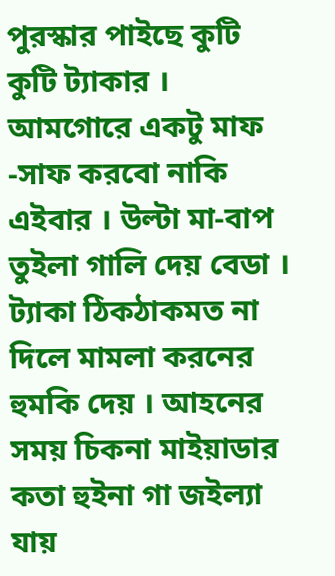পুরস্কার পাইছে কুটি কুটি ট্যাকার । আমগোরে একটু মাফ -সাফ করবো নাকি এইবার । উল্টা মা-বাপ তুইলা গালি দেয় বেডা । ট্যাকা ঠিকঠাকমত না দিলে মামলা করনের হুমকি দেয় । আহনের সময় চিকনা মাইয়াডার কতা হুইনা গা জইল্যা যায়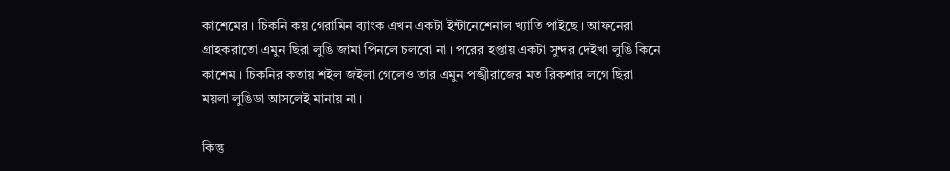কাশেমের । চিকনি কয় গেরামিন ব্যাংক এখন একটা ইন্টানেশেনাল খ্যাতি পাইছে । আফনেরা গ্রাহকরাতো এমুন ছিরা লুঙি জামা পিনলে চলবো না । পরের হপ্তায় একটা সুন্দর দেইখা লুঙি কিনে কাশেম । চিকনির কতায় শইল জইলা গেলেও তার এমুন পঙ্খীরাজের মত রিকশার লগে ছিরা ময়লা লুঙিডা আসলেই মানায় না ।

কিন্তু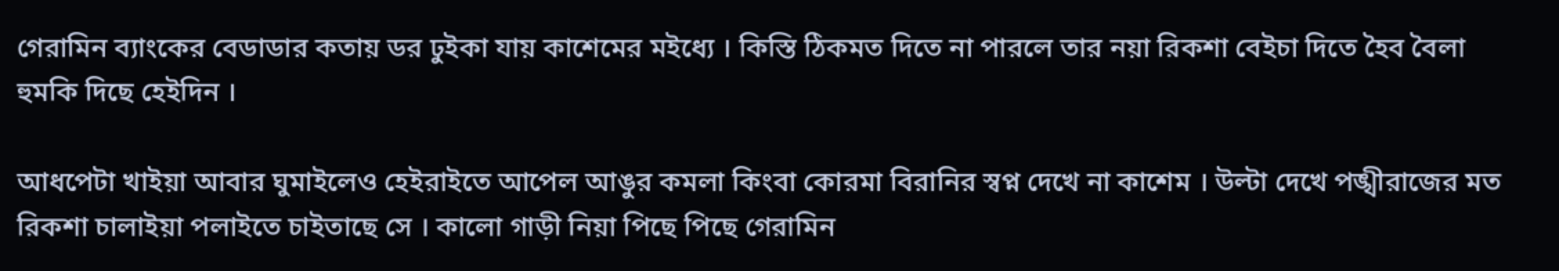গেরামিন ব্যাংকের বেডাডার কতায় ডর ঢুইকা যায় কাশেমের মইধ্যে । কিস্তি ঠিকমত দিতে না পারলে তার নয়া রিকশা বেইচা দিতে হৈব বৈলা হুমকি দিছে হেইদিন ।

আধপেটা খাইয়া আবার ঘুমাইলেও হেইরাইতে আপেল আঙুর কমলা কিংবা কোরমা বিরানির স্বপ্ন দেখে না কাশেম । উল্টা দেখে পঙ্খীরাজের মত রিকশা চালাইয়া পলাইতে চাইতাছে সে । কালো গাড়ী নিয়া পিছে পিছে গেরামিন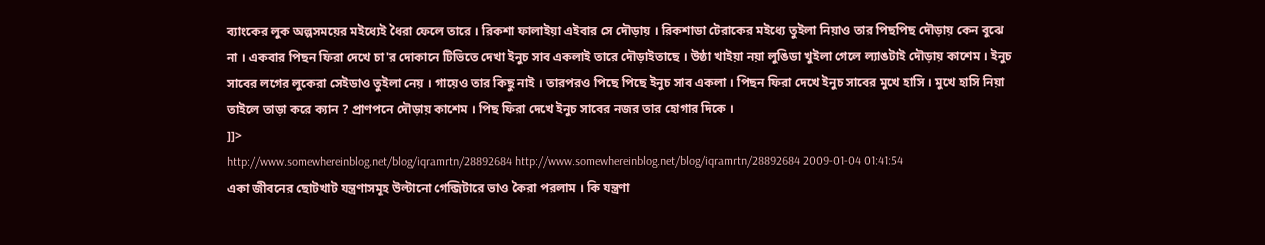ব্যাংকের লুক অল্পসময়ের মইধ্যেই ধৈরা ফেলে তারে । রিকশা ফালাইয়া এইবার সে দৌড়ায় । রিকশাডা টেরাকের মইধ্যে তুইলা নিয়াও তার পিছপিছ দৌড়ায় কেন বুঝে না । একবার পিছন ফিরা দেখে চা'র দোকানে টিভিতে দেখা ইনুচ সাব একলাই তারে দৌড়াইতাছে । উষ্ঠা খাইয়া নয়া লুঙিডা খুইলা গেলে ল্যাঙটাই দৌড়ায় কাশেম । ইনুচ সাবের লগের লুকেরা সেইডাও তুইলা নেয় । গায়েও তার কিছু নাই । তারপরও পিছে পিছে ইনুচ সাব একলা । পিছন ফিরা দেখে ইনুচ সাবের মুখে হাসি । মুখে হাসি নিয়া তাইলে তাড়া করে ক্যান ? প্রাণপনে দৌড়ায় কাশেম । পিছ ফিরা দেখে ইনুচ সাবের নজর তার হোগার দিকে ।
]]>
http://www.somewhereinblog.net/blog/iqramrtn/28892684 http://www.somewhereinblog.net/blog/iqramrtn/28892684 2009-01-04 01:41:54
একা জীবনের ছোটখাট যন্ত্রণাসমূহ উল্টানো গেন্জিটারে ভাও কৈরা পরলাম । কি যন্ত্রণা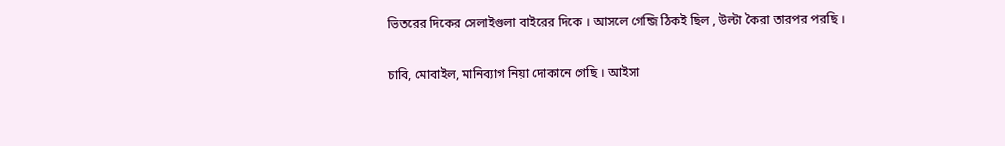ভিতরের দিকের সেলাইগুলা বাইরের দিকে । আসলে গেন্জি ঠিকই ছিল , উল্টা কৈরা তারপর পরছি ।


চাবি, মোবাইল, মানিব্যাগ নিয়া দোকানে গেছি । আইসা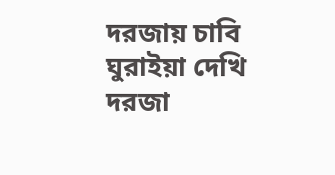দরজায় চাবি ঘুরাইয়া দেখি দরজা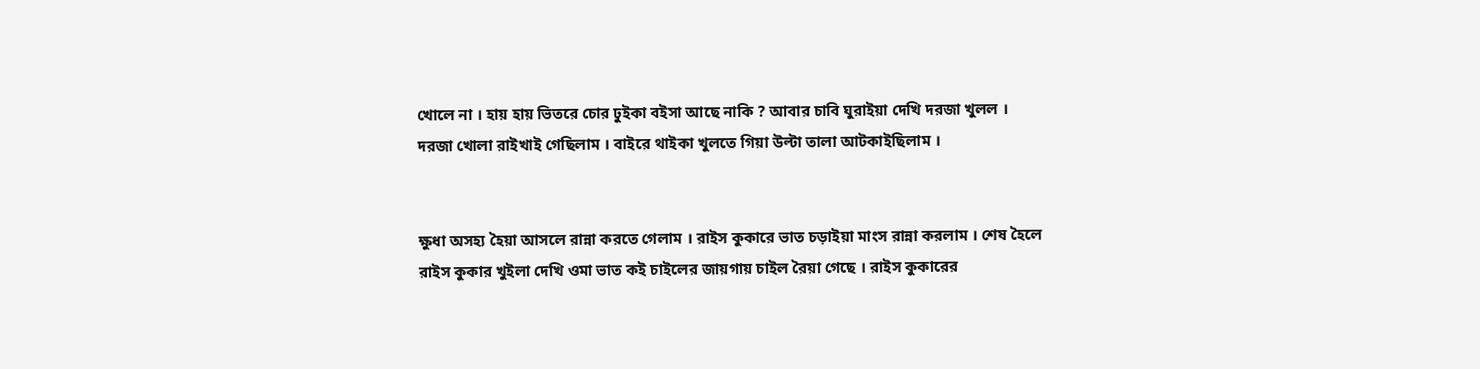খোলে না । হায় হায় ভিতরে চোর ঢুইকা বইসা আছে নাকি ? আবার চাবি ঘুরাইয়া দেখি দরজা খুলল । দরজা খোলা রাইখাই গেছিলাম । বাইরে থাইকা খুলতে গিয়া উল্টা তালা আটকাইছিলাম ।


ক্ষুধা অসহ্য হৈয়া আসলে রান্না করতে গেলাম । রাইস কুকারে ভাত চড়াইয়া মাংস রান্না করলাম । শেষ হৈলে রাইস কুকার খুইলা দেখি ওমা ভাত কই চাইলের জায়গায় চাইল রৈয়া গেছে । রাইস কুকারের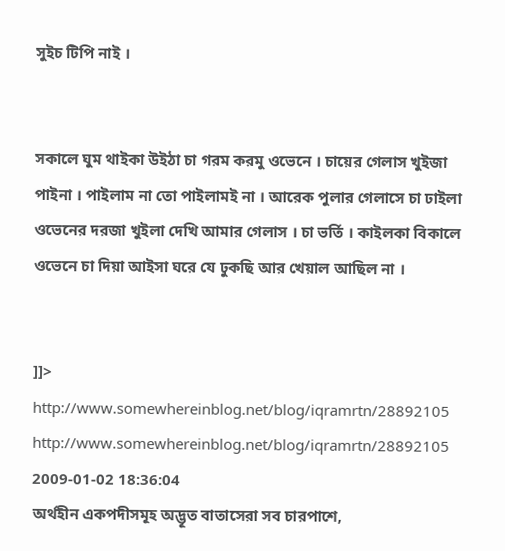সুইচ টিপি নাই ।


সকালে ঘুম থাইকা উইঠা চা গরম করমু ওভেনে । চায়ের গেলাস খুইজা পাইনা । পাইলাম না তো পাইলামই না । আরেক পুলার গেলাসে চা ঢাইলা ওভেনের দরজা খুইলা দেখি আমার গেলাস । চা ভর্তি । কাইলকা বিকালে ওভেনে চা দিয়া আইসা ঘরে যে ঢুকছি আর খেয়াল আছিল না ।


]]>
http://www.somewhereinblog.net/blog/iqramrtn/28892105 http://www.somewhereinblog.net/blog/iqramrtn/28892105 2009-01-02 18:36:04
অর্থহীন একপদীসমূহ অদ্ভূত বাতাসেরা সব চারপাশে,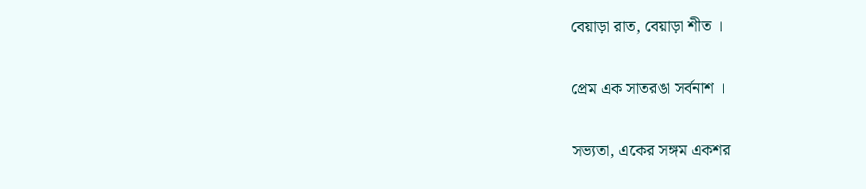বেয়াড়া রাত, বেয়াড়া শীত ।

প্রেম এক সাতরঙা সর্বনাশ ।

সভ্যতা, একের সঙ্গম একশর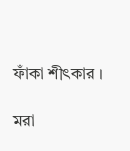ফাঁকা শীৎকার ।

মরা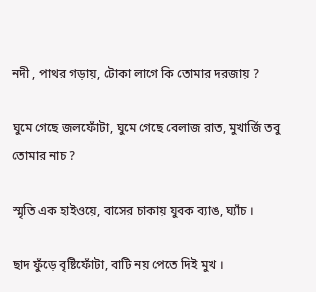নদী , পাথর গড়ায়, টোকা লাগে কি তোমার দরজায় ?

ঘুমে গেছে জলফোঁটা, ঘুমে গেছে বেলাজ রাত, মুখার্জি তবু তোমার নাচ ?

স্মৃতি এক হাইওয়ে, বাসের চাকায় যুবক ব্যাঙ, ঘ্যাঁচ ।

ছাদ ফুঁড়ে বৃষ্টিফোঁটা, বাটি নয় পেতে দিই মুখ ।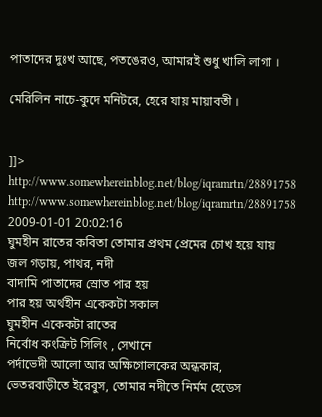পাতাদের দুঃখ আছে, পতঙেরও, আমারই শুধু খালি লাগা ।

মেরিলিন নাচে-কুদে মনিটরে, হেরে যায় মায়াবতী ।


]]>
http://www.somewhereinblog.net/blog/iqramrtn/28891758 http://www.somewhereinblog.net/blog/iqramrtn/28891758 2009-01-01 20:02:16
ঘুমহীন রাতের কবিতা তোমার প্রথম প্রেমের চোখ হয়ে যায়
জল গড়ায়, পাথর, নদী
বাদামি পাতাদের স্রোত পার হয়
পার হয় অর্থহীন একেকটা সকাল
ঘুমহীন একেকটা রাতের
নির্বোধ কংক্রিট সিলিং , সেখানে
পর্দাভেদী আলো আর অক্ষিগোলকের অন্ধকার,
ভেতরবাড়ীতে ইরেবুস, তোমার নদীতে নির্মম হেডেস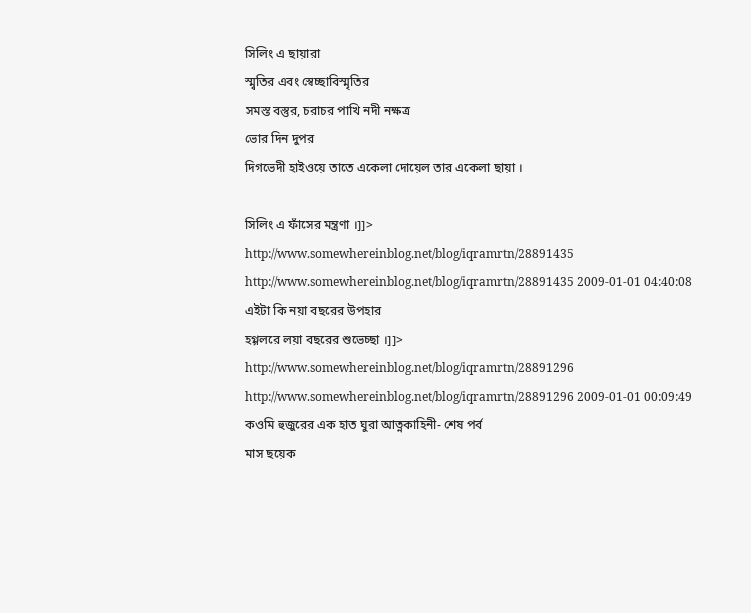সিলিং এ ছায়ারা
স্ম্বতির এবং স্বেচ্ছাবিস্মৃতির
সমস্ত বস্তুর, চরাচর পাখি নদী নক্ষত্র
ভোর দিন দুপর
দিগভেদী হাইওয়ে তাতে একেলা দোয়েল তার একেলা ছায়া ।

সিলিং এ ফাঁসের মন্ত্রণা ।]]>
http://www.somewhereinblog.net/blog/iqramrtn/28891435 http://www.somewhereinblog.net/blog/iqramrtn/28891435 2009-01-01 04:40:08
এইটা কি নয়া বছরের উপহার
হগ্গলরে লয়া বছরের শুভেচ্ছা ।]]>
http://www.somewhereinblog.net/blog/iqramrtn/28891296 http://www.somewhereinblog.net/blog/iqramrtn/28891296 2009-01-01 00:09:49
কওমি হুজুরের এক হাত ঘুরা আত্নকাহিনী- শেষ পর্ব
মাস ছয়েক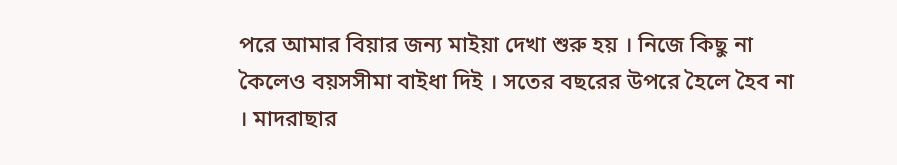পরে আমার বিয়ার জন্য মাইয়া দেখা শুরু হয় । নিজে কিছু না কৈলেও বয়সসীমা বাইধা দিই । সতের বছরের উপরে হৈলে হৈব না । মাদরাছার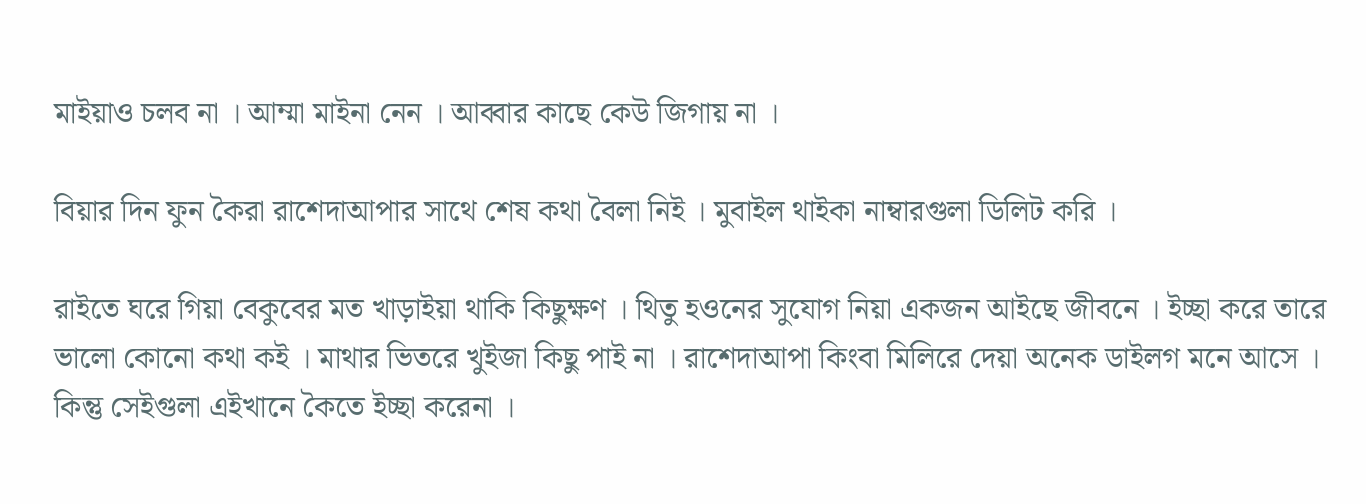মাইয়াও চলব না । আম্মা মাইনা নেন । আব্বার কাছে কেউ জিগায় না ।

বিয়ার দিন ফুন কৈরা রাশেদাআপার সাথে শেষ কথা বৈলা নিই । মুবাইল থাইকা নাম্বারগুলা ডিলিট করি ।

রাইতে ঘরে গিয়া বেকুবের মত খাড়াইয়া থাকি কিছুক্ষণ । থিতু হওনের সুযোগ নিয়া একজন আইছে জীবনে । ইচ্ছা করে তারে ভালো কোনো কথা কই । মাথার ভিতরে খুইজা কিছু পাই না । রাশেদাআপা কিংবা মিলিরে দেয়া অনেক ডাইলগ মনে আসে । কিন্তু সেইগুলা এইখানে কৈতে ইচ্ছা করেনা ।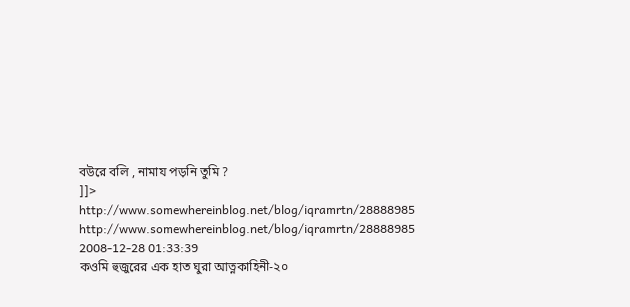বউরে বলি , নামায পড়নি তুমি ?
]]>
http://www.somewhereinblog.net/blog/iqramrtn/28888985 http://www.somewhereinblog.net/blog/iqramrtn/28888985 2008-12-28 01:33:39
কওমি হুজুরের এক হাত ঘুরা আত্নকাহিনী-২০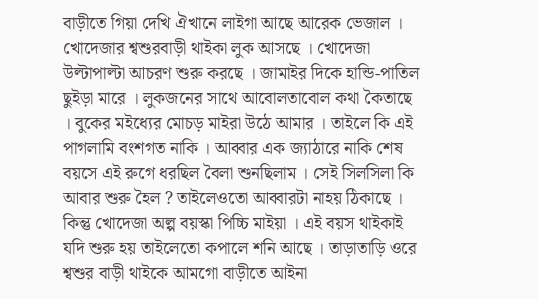বাড়ীতে গিয়া দেখি ঐখানে লাইগা আছে আরেক ভেজাল । খোদেজার শ্বশুরবাড়ী থাইকা লুক আসছে । খোদেজা উল্টাপাল্টা আচরণ শুরু করছে । জামাইর দিকে হান্ডি-পাতিল ছুইড়া মারে । লুকজনের সাথে আবোলতাবোল কথা কৈতাছে । বুকের মইধ্যের মোচড় মাইরা উঠে আমার । তাইলে কি এই পাগলামি বংশগত নাকি । আব্বার এক জ্যাঠারে নাকি শেষ বয়সে এই রুগে ধরছিল বৈলা শুনছিলাম । সেই সিলসিলা কি আবার শুরু হৈল ? তাইলেওতো আব্বারটা নাহয় ঠিকাছে । কিন্তু খোদেজা অল্প বয়স্কা পিচ্চি মাইয়া । এই বয়স থাইকাই যদি শুরু হয় তাইলেতো কপালে শনি আছে । তাড়াতাড়ি ওরে শ্বশুর বাড়ী থাইকে আমগো বাড়ীতে আইনা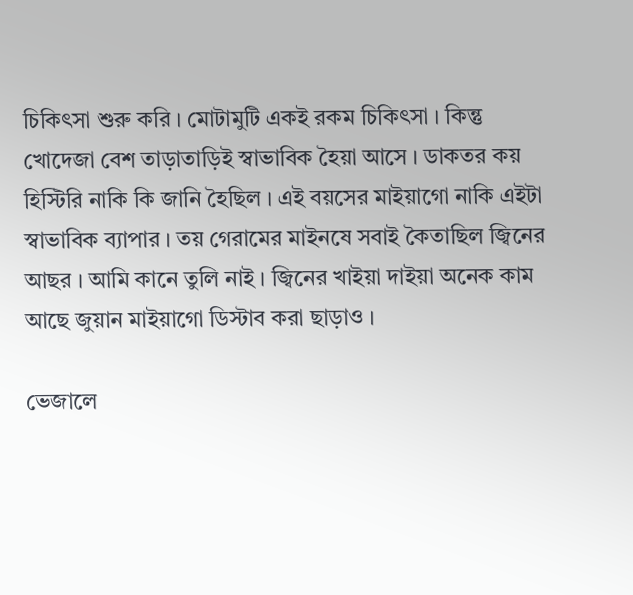চিকিৎসা শুরু করি । মোটামুটি একই রকম চিকিৎসা । কিন্তু খোদেজা বেশ তাড়াতাড়িই স্বাভাবিক হৈয়া আসে । ডাকতর কয় হিস্টিরি নাকি কি জানি হৈছিল । এই বয়সের মাইয়াগো নাকি এইটা স্বাভাবিক ব্যাপার । তয় গেরামের মাইনষে সবাই কৈতাছিল জ্বিনের আছর । আমি কানে তুলি নাই । জ্বিনের খাইয়া দাইয়া অনেক কাম আছে জুয়ান মাইয়াগো ডিস্টাব করা ছাড়াও ।

ভেজালে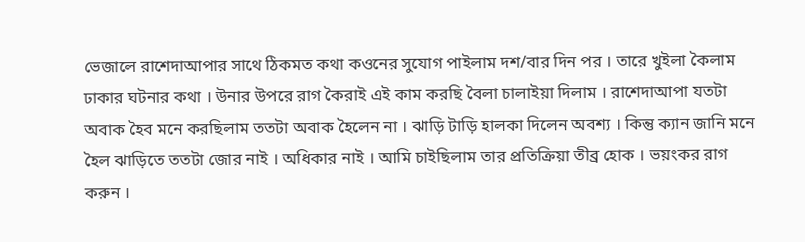ভেজালে রাশেদাআপার সাথে ঠিকমত কথা কওনের সুযোগ পাইলাম দশ/বার দিন পর । তারে খুইলা কৈলাম ঢাকার ঘটনার কথা । উনার উপরে রাগ কৈরাই এই কাম করছি বৈলা চালাইয়া দিলাম । রাশেদাআপা যতটা অবাক হৈব মনে করছিলাম ততটা অবাক হৈলেন না । ঝাড়ি টাড়ি হালকা দিলেন অবশ্য । কিন্তু ক্যান জানি মনে হৈল ঝাড়িতে ততটা জোর নাই । অধিকার নাই । আমি চাইছিলাম তার প্রতিক্রিয়া তীব্র হোক । ভয়ংকর রাগ করুন ।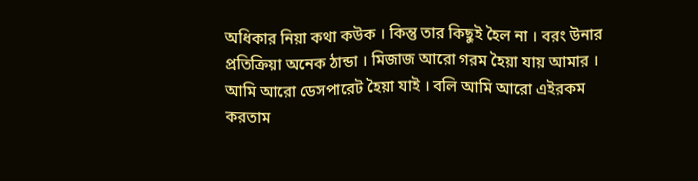অধিকার নিয়া কথা কউক । কিন্তু তার কিছুই হৈল না । বরং উনার প্রতিক্রিয়া অনেক ঠান্ডা । মিজাজ আরো গরম হৈয়া যায় আমার । আমি আরো ডেসপারেট হৈয়া যাই । বলি আমি আরো এইরকম করতাম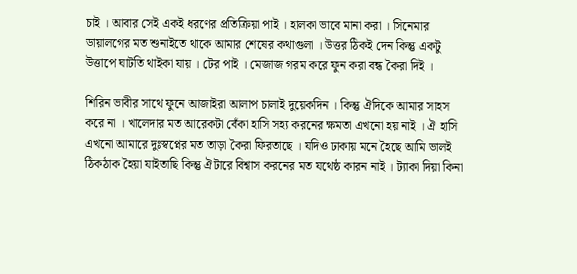চাই । আবার সেই একই ধরণের প্রতিক্রিয়া পাই । হালকা ভাবে মানা করা । সিনেমার ডায়ালগের মত শুনাইতে থাকে আমার শেষের কথাগুলা । উত্তর ঠিকই দেন কিন্তু একটু উত্তাপে ঘাটতি থাইকা যায় । টের পাই । মেজাজ গরম করে ফুন করা বন্ধ কৈরা দিই ।

শিরিন ভাবীর সাথে ফুনে আজাইরা আলাপ চালাই দুয়েকদিন । কিন্তু ঐদিকে আমার সাহস করে না । খালেদার মত আরেকটা বেঁকা হাসি সহ্য করনের ক্ষমতা এখনো হয় নাই । ঐ হাসি এখনো আমারে দুঃস্বপ্নের মত তাড়া কৈরা ফিরতাছে । যদিও ঢাকায় মনে হৈছে আমি ভালই ঠিকঠাক হৈয়া যাইতাছি কিন্তু ঐটারে বিশ্বাস করনের মত যথেষ্ঠ কারন নাই । ট্যাকা দিয়া কিনা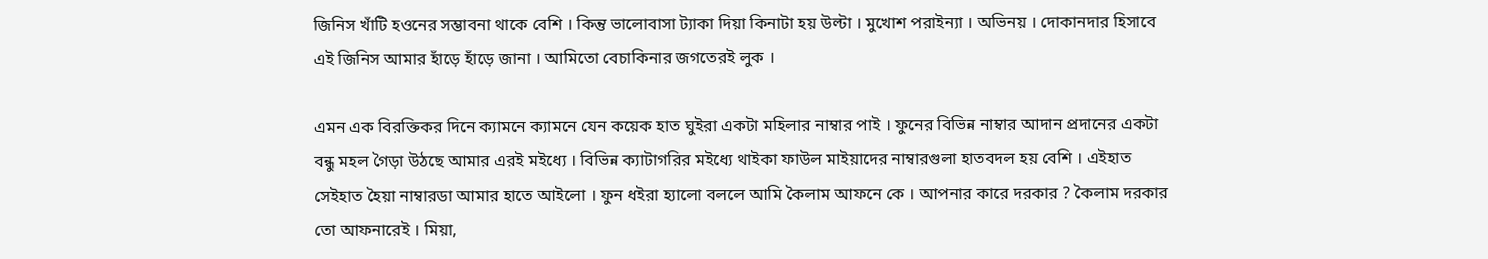জিনিস খাঁটি হওনের সম্ভাবনা থাকে বেশি । কিন্তু ভালোবাসা ট্যাকা দিয়া কিনাটা হয় উল্টা । মুখোশ পরাইন্যা । অভিনয় । দোকানদার হিসাবে এই জিনিস আমার হাঁড়ে হাঁড়ে জানা । আমিতো বেচাকিনার জগতেরই লুক ।

এমন এক বিরক্তিকর দিনে ক্যামনে ক্যামনে যেন কয়েক হাত ঘুইরা একটা মহিলার নাম্বার পাই । ফুনের বিভিন্ন নাম্বার আদান প্রদানের একটা বন্ধু মহল গৈড়া উঠছে আমার এরই মইধ্যে । বিভিন্ন ক্যাটাগরির মইধ্যে থাইকা ফাউল মাইয়াদের নাম্বারগুলা হাতবদল হয় বেশি । এইহাত সেইহাত হৈয়া নাম্বারডা আমার হাতে আইলো । ফুন ধইরা হ্যালো বললে আমি কৈলাম আফনে কে । আপনার কারে দরকার ? কৈলাম দরকার তো আফনারেই । মিয়া,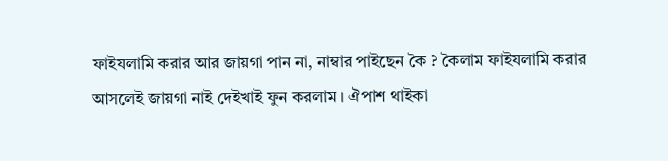ফাইযলামি করার আর জায়গা পান না, নাম্বার পাইছেন কৈ ? কৈলাম ফাইযলামি করার আসলেই জায়গা নাই দেইখাই ফুন করলাম । ঐপাশ থাইকা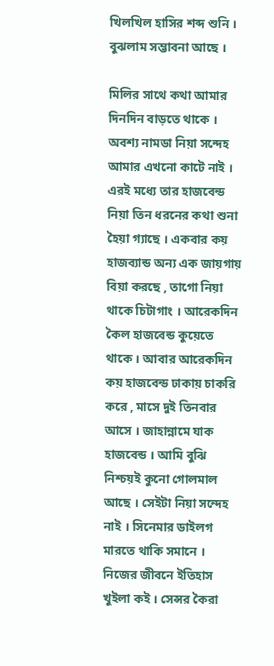খিলখিল হাসির শব্দ শুনি । বুঝলাম সম্ভাবনা আছে ।

মিলির সাথে কথা আমার দিনদিন বাড়তে থাকে । অবশ্য নামডা নিয়া সন্দেহ আমার এখনো কাটে নাই । এরই মধ্যে তার হাজবেন্ড নিয়া তিন ধরনের কথা শুনা হৈয়া গ্যাছে । একবার কয় হাজব্যান্ড অন্য এক জায়গায় বিয়া করছে , তাগো নিয়া থাকে চিটাগাং । আরেকদিন কৈল হাজবেন্ড কুয়েতে থাকে । আবার আরেকদিন কয় হাজবেন্ড ঢাকায় চাকরি করে , মাসে দুই তিনবার আসে । জাহান্নামে যাক হাজবেন্ড । আমি বুঝি নিশ্চয়ই কুনো গোলমাল আছে । সেইটা নিয়া সন্দেহ নাই । সিনেমার ডাইলগ মারতে থাকি সমানে । নিজের জীবনে ইতিহাস খুইলা কই । সেন্সর কৈরা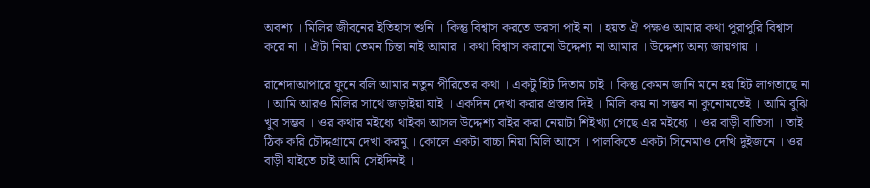অবশ্য । মিলির জীবনের ইতিহাস শুনি । কিন্তু বিশ্বাস করতে ভরসা পাই না । হয়ত ঐ পক্ষও আমার কথা পুরাপুরি বিশ্বাস করে না । ঐটা নিয়া তেমন চিন্তা নাই আমার । কথা বিশ্বাস করানো উদ্দেশ্য না আমার । উদ্দেশ্য অন্য জায়গায় ।

রাশেদাআপারে ফুনে বলি আমার নতুন পীরিতের কথা । একটু হিট দিতাম চাই । কিন্তু কেমন জানি মনে হয় হিট লাগতাছে না । আমি আরও মিলির সাথে জড়াইয়া যাই । একদিন দেখা করার প্রস্তাব দিই । মিলি কয় না সম্ভব না কুনোমতেই । আমি বুঝি খুব সম্ভব । ওর কথার মইধ্যে থাইকা আসল উদ্দেশ্য বাইর করা নেয়াটা শিইখ্যা গেছে এর মইধ্যে । ওর বাড়ী বাতিসা । তাই ঠিক করি চৌদ্দগ্রামে দেখা করমু । কোলে একটা বাচ্চা নিয়া মিলি আসে । পালকিতে একটা সিনেমাও দেখি দুইজনে । ওর বাড়ী যাইতে চাই আমি সেইদিনই ।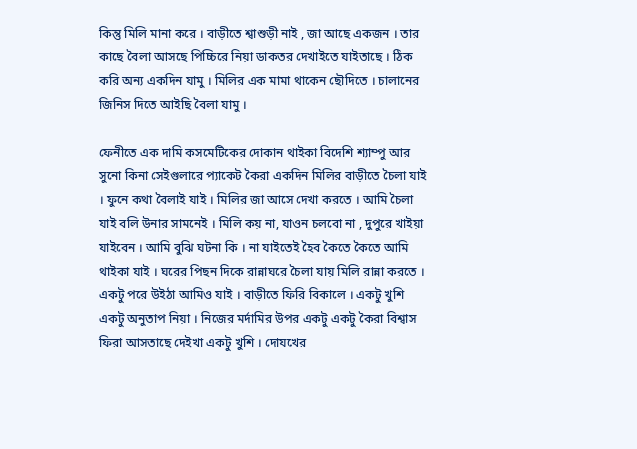কিন্তু মিলি মানা করে । বাড়ীতে শ্বাশুড়ী নাই , জা আছে একজন । তার কাছে বৈলা আসছে পিচ্চিরে নিয়া ডাকতর দেখাইতে যাইতাছে । ঠিক করি অন্য একদিন যামু । মিলির এক মামা থাকেন ছৌদিতে । চালানের জিনিস দিতে আইছি বৈলা যামু ।

ফেনীতে এক দামি কসমেটিকের দোকান থাইকা বিদেশি শ্যাম্পু আর সুনো কিনা সেইগুলারে প্যাকেট কৈরা একদিন মিলির বাড়ীতে চৈলা যাই । ফুনে কথা বৈলাই যাই । মিলির জা আসে দেখা করতে । আমি চৈলা যাই বলি উনার সামনেই । মিলি কয় না, যাওন চলবো না , দুপুরে খাইয়া যাইবেন । আমি বুঝি ঘটনা কি । না যাইতেই হৈব কৈতে কৈতে আমি থাইকা যাই । ঘরের পিছন দিকে রান্নাঘরে চৈলা যায় মিলি রান্না করতে । একটু পরে উইঠা আমিও যাই । বাড়ীতে ফিরি বিকালে । একটু খুশি একটু অনুতাপ নিয়া । নিজের মর্দামির উপর একটু একটু কৈরা বিশ্বাস ফিরা আসতাছে দেইখা একটু খুশি । দোযখের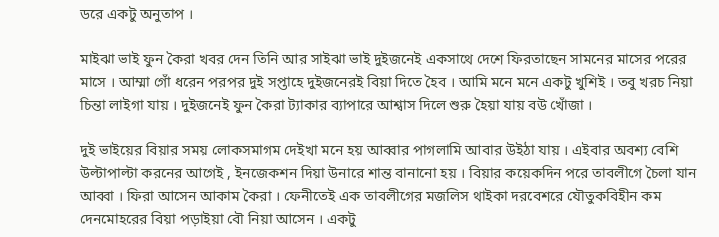ডরে একটু অনুতাপ ।

মাইঝা ভাই ফুন কৈরা খবর দেন তিনি আর সাইঝা ভাই দুইজনেই একসাথে দেশে ফিরতাছেন সামনের মাসের পরের মাসে । আম্মা গোঁ ধরেন পরপর দুই সপ্তাহে দুইজনেরই বিয়া দিতে হৈব । আমি মনে মনে একটু খুশিই । তবু খরচ নিয়া চিন্তা লাইগা যায় । দুইজনেই ফুন কৈরা ট্যাকার ব্যাপারে আশ্বাস দিলে শুরু হৈয়া যায় বউ খোঁজা ।

দুই ভাইয়ের বিয়ার সময় লোকসমাগম দেইখা মনে হয় আব্বার পাগলামি আবার উইঠা যায় । এইবার অবশ্য বেশি উল্টাপাল্টা করনের আগেই , ইনজেকশন দিয়া উনারে শান্ত বানানো হয় । বিয়ার কয়েকদিন পরে তাবলীগে চৈলা যান আব্বা । ফিরা আসেন আকাম কৈরা । ফেনীতেই এক তাবলীগের মজলিস থাইকা দরবেশরে যৌতুকবিহীন কম দেনমোহরের বিয়া পড়াইয়া বৌ নিয়া আসেন । একটু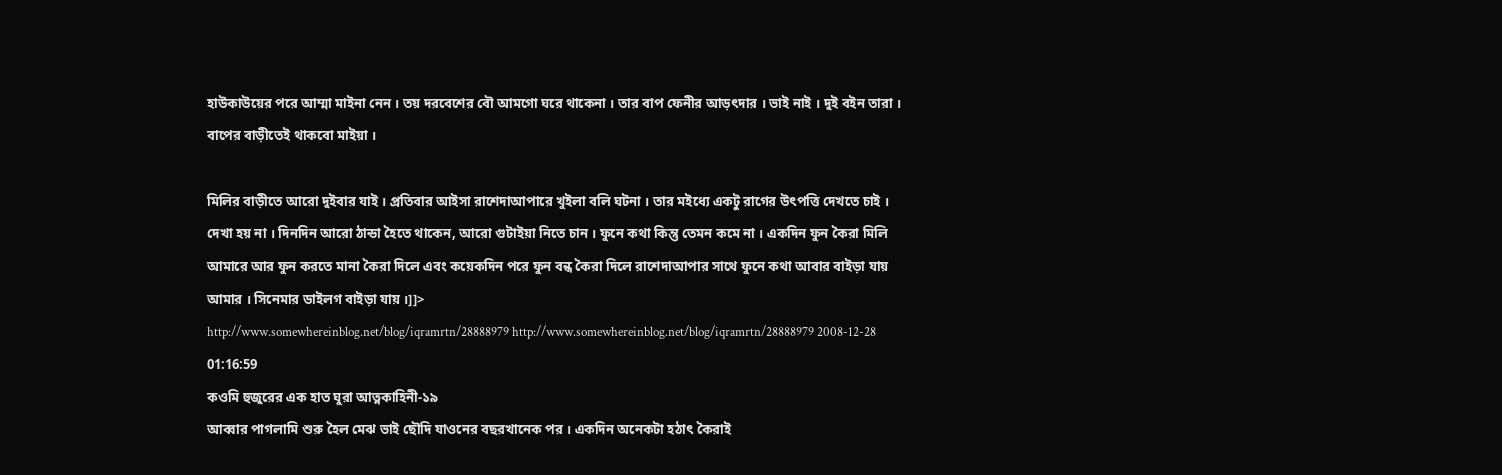হাউকাউয়ের পরে আম্মা মাইনা নেন । তয় দরবেশের বৌ আমগো ঘরে থাকেনা । তার বাপ ফেনীর আড়ৎদার । ভাই নাই । দুই বইন তারা । বাপের বাড়ীতেই থাকবো মাইয়া ।

মিলির বাড়ীতে আরো দুইবার যাই । প্রতিবার আইসা রাশেদাআপারে খুইলা বলি ঘটনা । তার মইধ্যে একটু রাগের উৎপত্তি দেখতে চাই । দেখা হয় না । দিনদিন আরো ঠান্ডা হৈতে থাকেন, আরো গুটাইয়া নিতে চান । ফুনে কথা কিন্তু তেমন কমে না । একদিন ফুন কৈরা মিলি আমারে আর ফুন কর‌তে মানা কৈরা দিলে এবং কয়েকদিন পরে ফুন বন্ধ কৈরা দিলে রাশেদাআপার সাথে ফুনে কথা আবার বাইড়া যায় আমার । সিনেমার ডাইলগ বাইড়া যায় ।]]>
http://www.somewhereinblog.net/blog/iqramrtn/28888979 http://www.somewhereinblog.net/blog/iqramrtn/28888979 2008-12-28 01:16:59
কওমি হুজুরের এক হাত ঘুরা আত্নকাহিনী-১৯
আব্বার পাগলামি শুরু হৈল মেঝ ভাই ছৌদি যাওনের বছরখানেক পর । একদিন অনেকটা হঠাৎ কৈরাই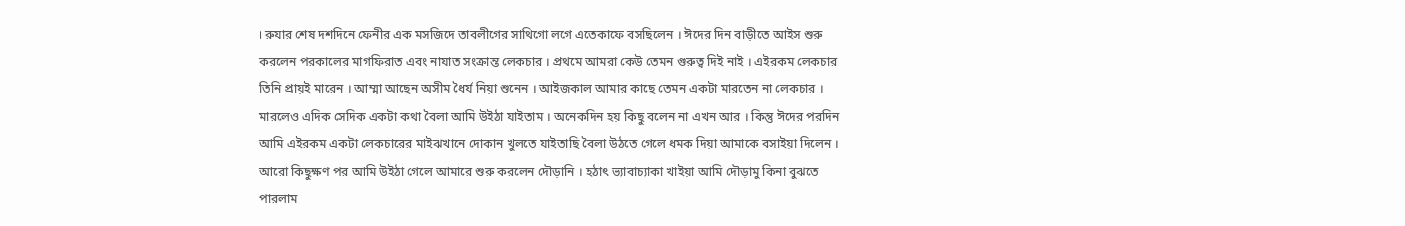। রুযার শেষ দশদিনে ফেনীর এক মসজিদে তাবলীগের সাথিগো লগে এতেকাফে বসছিলেন । ঈদের দিন বাড়ীতে আইস শুরু করলেন পরকালের মাগফিরাত এবং নাযাত সংক্রান্ত লেকচার । প্রথমে আমরা কেউ তেমন গুরুত্ব দিই নাই । এইরকম লেকচার তিনি প্রায়ই মারেন । আম্মা আছেন অসীম ধৈর্য নিয়া শুনেন । আইজকাল আমার কাছে তেমন একটা মারতেন না লেকচার । মারলেও এদিক সেদিক একটা কথা বৈলা আমি উইঠা যাইতাম । অনেকদিন হয় কিছু বলেন না এখন আর । কিন্তু ঈদের পরদিন আমি এইরকম একটা লেকচারের মাইঝখানে দোকান খুলতে যাইতাছি বৈলা উঠতে গেলে ধমক দিয়া আমাকে বসাইয়া দিলেন । আরো কিছুক্ষণ পর আমি উইঠা গেলে আমারে শুরু করলেন দৌড়ানি । হঠাৎ ভ্যাবাচ্যাকা খাইয়া আমি দৌড়ামু কিনা বুঝতে পারলাম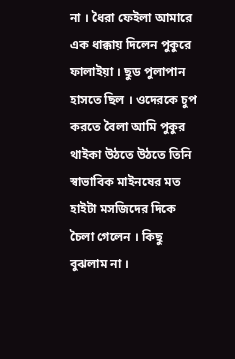না । ধৈরা ফেইলা আমারে এক ধাক্কায় দিলেন পুকুরে ফালাইয়া । ছুড পুলাপান হাসতে ছিল । ওদেরকে চুপ করতে বৈলা আমি পুকুর থাইকা উঠতে উঠতে তিনি স্বাভাবিক মাইনষের মত হাইটা মসজিদের দিকে চৈলা গেলেন । কিছু বুঝলাম না ।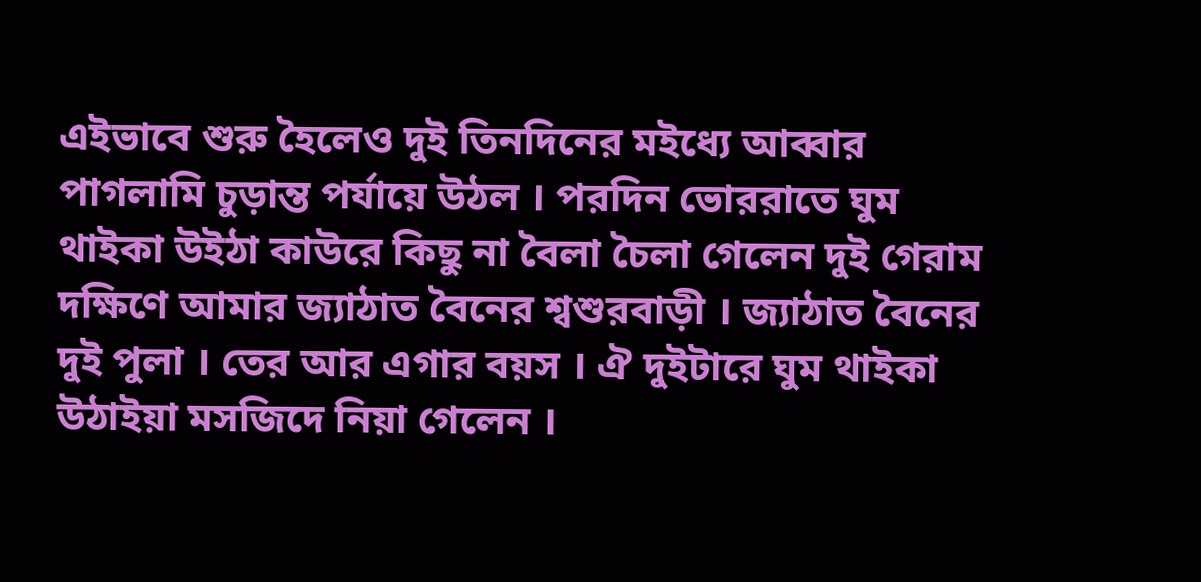এইভাবে শুরু হৈলেও দুই তিনদিনের মইধ্যে আব্বার পাগলামি চুড়ান্ত পর্যায়ে উঠল । পরদিন ভোররাতে ঘুম থাইকা উইঠা কাউরে কিছু না বৈলা চৈলা গেলেন দুই গেরাম দক্ষিণে আমার জ্যাঠাত বৈনের শ্বশুরবাড়ী । জ্যাঠাত বৈনের দুই পুলা । তের আর এগার বয়স । ঐ দুইটারে ঘুম থাইকা উঠাইয়া মসজিদে নিয়া গেলেন ।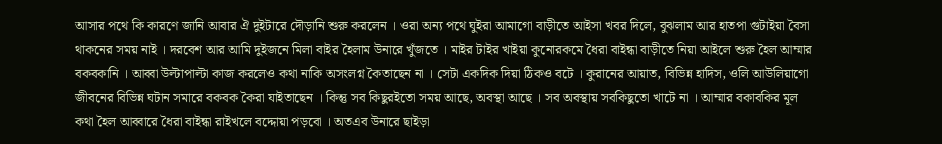আসার পথে কি কারণে জানি আবার ঐ দুইটারে দৌড়ানি শুরু করলেন । ওরা অন্য পথে ঘুইরা আমাগো বাড়ীতে আইসা খবর দিলে, বুঝলাম আর হাতপা গুটাইয়া বৈসা থাকনের সময় নাই । দরবেশ আর আমি দুইজনে মিলা বাইর হৈলাম উনারে খুঁজতে । মাইর টাইর খাইয়া কুনোরকমে ধৈরা বাইন্ধা বাড়ীতে নিয়া আইলে শুরু হৈল আম্মার বকবকানি । আব্বা উল্টাপাল্টা কাজ করলেও কথা নাকি অসংলগ্ন কৈতাছেন না । সেটা একদিক দিয়া ঠিকও বটে । কুরানের আয়াত, বিভিন্ন হাদিস, ওলি আউলিয়াগো জীবনের বিভিন্ন ঘটান সমারে বকবক কৈরা যাইতাছেন । কিন্তু সব কিছুরইতো সময় আছে, অবস্থা আছে । সব অবস্থায় সবকিছুতো খাটে না । আম্মার বকাবকির মূল কথা হৈল আব্বারে ধৈরা বাইন্ধা রাইখলে বদ্দোয়া পড়বো । অতএব উনারে ছাইড়া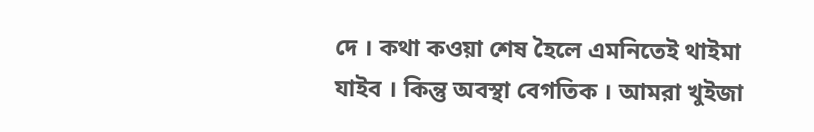দে । কথা কওয়া শেষ হৈলে এমনিতেই থাইমা যাইব । কিন্তু অবস্থা বেগতিক । আমরা খুইজা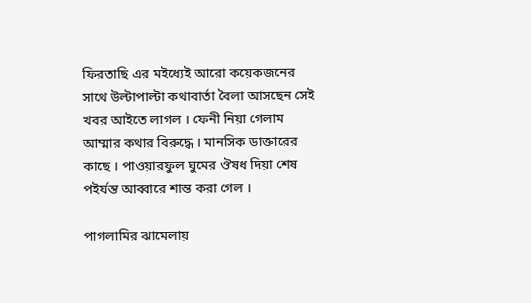ফিরতাছি এর মইধ্যেই আরো কয়েকজনের সাথে উল্টাপাল্টা কথাবার্তা বৈলা আসছেন সেই খবর আইতে লাগল । ফেনী নিয়া গেলাম আম্মার কথার বিরুদ্ধে । মানসিক ডাক্তারের কাছে । পাওয়ারফুল ঘুমের ঔষধ দিয়া শেষ পইর্যন্ত আব্বারে শান্ত করা গেল ।

পাগলামির ঝামেলায়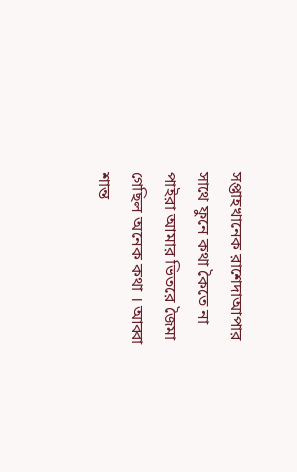সপ্তাহখানেক রাশেদাআপার সাথে ফুনে কথা কৈতে না পাইরা আমার ভিতরে জৈমা গেছিল অনেক কথা । আব্বা শান্ত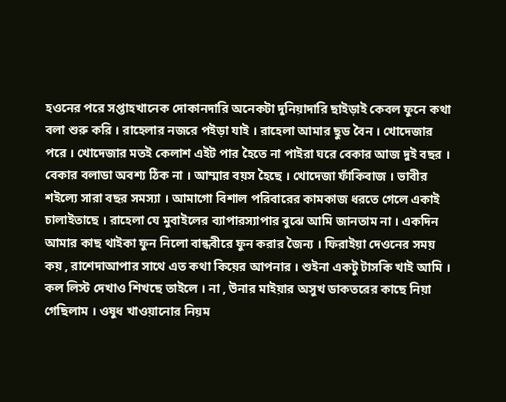হওনের পরে সপ্তাহখানেক দোকানদারি অনেকটা দুনিয়াদারি ছাইড়াই কেবল ফুনে কথা বলা শুরু করি । রাহেলার নজরে পইড়া যাই । রাহেলা আমার ছুড বৈন । খোদেজার পরে । খোদেজার মতই কেলাশ এইট পার হৈতে না পাইরা ঘরে বেকার আজ দুই বছর । বেকার বলাডা অবশ্য ঠিক না । আম্মার বয়স হৈছে । খোদেজা ফাঁকিবাজ । ভাবীর শইল্যে সারা বছর সমস্যা । আমাগো বিশাল পরিবারের কামকাজ ধরতে গেলে একাই চালাইতাছে । রাহেলা যে মুবাইলের ব্যাপারস্যাপার বুঝে আমি জানতাম না । একদিন আমার কাছ থাইকা ফুন নিলো বান্ধবীরে ফুন করার জৈন্য । ফিরাইয়া দেওনের সময় কয় , রাশেদাআপার সাথে এত কথা কিয়ের আপনার । শুইনা একটু টাসকি খাই আমি । কল লিস্ট দেখাও শিখছে তাইলে । না , উনার মাইয়ার অসুখ ডাকতরের কাছে নিয়া গেছিলাম । ওষুধ খাওয়ানোর নিয়ম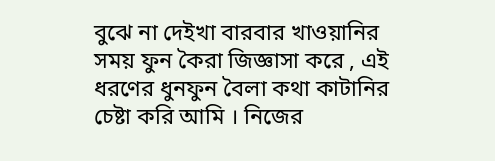বুঝে না দেইখা বারবার খাওয়ানির সময় ফুন কৈরা জিজ্ঞাসা করে , এই ধরণের ধুনফুন বৈলা কথা কাটানির চেষ্টা করি আমি । নিজের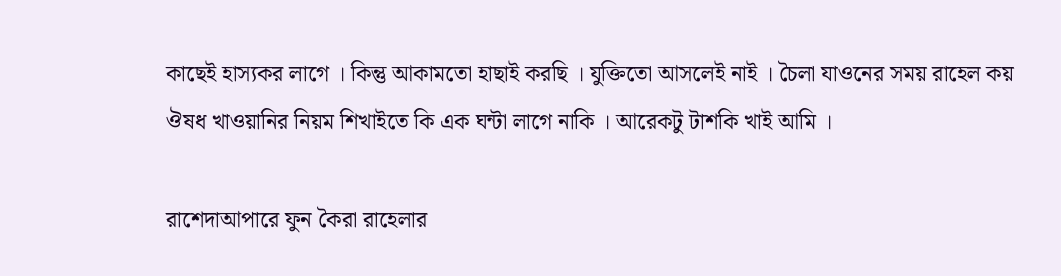কাছেই হাস্যকর লাগে । কিন্তু আকামতো হাছাই করছি । যুক্তিতো আসলেই নাই । চৈলা যাওনের সময় রাহেল কয় ঔষধ খাওয়ানির নিয়ম শিখাইতে কি এক ঘন্টা লাগে নাকি । আরেকটু টাশকি খাই আমি ।

রাশেদাআপারে ফুন কৈরা রাহেলার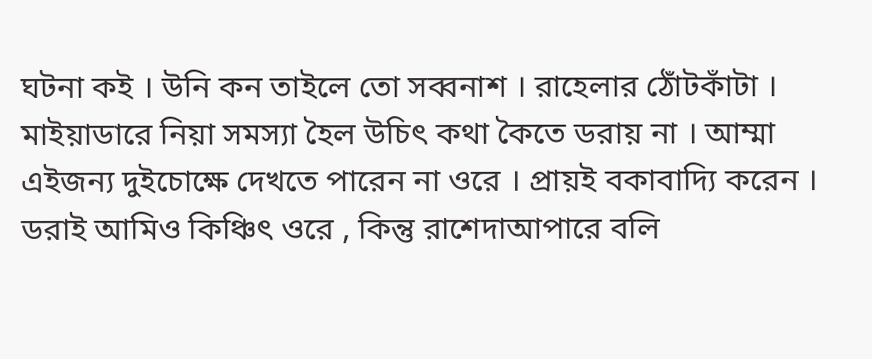ঘটনা কই । উনি কন তাইলে তো সব্বনাশ । রাহেলার ঠোঁটকাঁটা । মাইয়াডারে নিয়া সমস্যা হৈল উচিৎ কথা কৈতে ডরায় না । আম্মা এইজন্য দুইচোক্ষে দেখতে পারেন না ওরে । প্রায়ই বকাবাদ্যি করেন । ডরাই আমিও কিঞ্চিৎ ওরে , কিন্তু রাশেদাআপারে বলি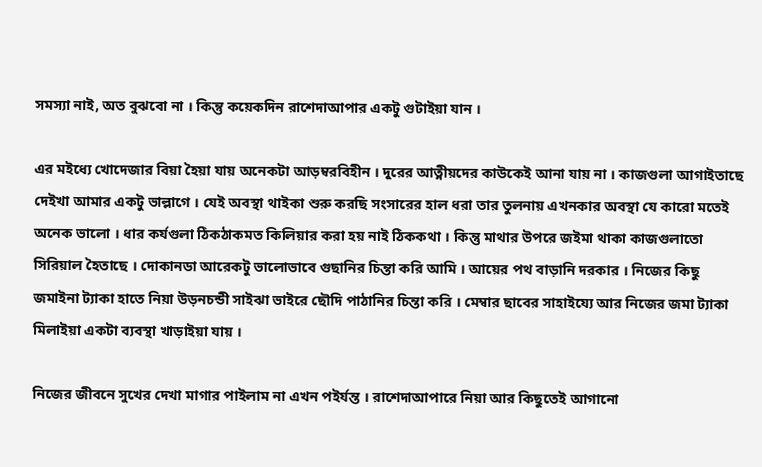সমস্যা নাই, অত বুঝবো না । কিন্তু কয়েকদিন রাশেদাআপার একটু গুটাইয়া যান ।

এর মইধ্যে খোদেজার বিয়া হৈয়া যায় অনেকটা আড়ম্বরবিহীন । দুরের আত্নীয়দের কাউকেই আনা যায় না । কাজগুলা আগাইতাছে দেইখা আমার একটু ভাল্লাগে । যেই অবস্থা থাইকা শুরু করছি সংসারের হাল ধরা তার তুলনায় এখনকার অবস্থা যে কারো মতেই অনেক ভালো । ধার কর্যগুলা ঠিকঠাকমত কিলিয়ার করা হয় নাই ঠিককথা । কিন্তু মাথার উপরে জইমা থাকা কাজগুলাতো সিরিয়াল হৈতাছে । দোকানডা আরেকটু ভালোভাবে গুছানির চিন্তা করি আমি । আয়ের পথ বাড়ানি দরকার । নিজের কিছু জমাইনা ট্যাকা হাতে নিয়া উড়নচন্ডী সাইঝা ভাইরে ছৌদি পাঠানির চিন্তা করি । মেম্বার ছাবের সাহাইয্যে আর নিজের জমা ট্যাকা মিলাইয়া একটা ব্যবস্থা খাড়াইয়া যায় ।

নিজের জীবনে সুখের দেখা মাগার পাইলাম না এখন পইর্যন্ত । রাশেদাআপারে নিয়া আর কিছুতেই আগানো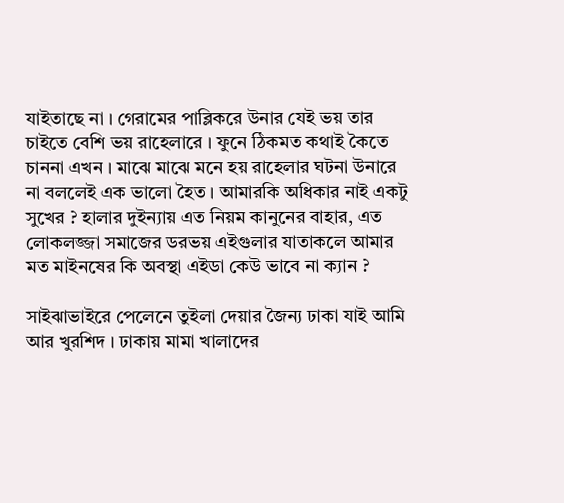যাইতাছে না । গেরামের পাব্লিকরে উনার যেই ভয় তার চাইতে বেশি ভয় রাহেলারে । ফুনে ঠিকমত কথাই কৈতে চাননা এখন । মাঝে মাঝে মনে হয় রাহেলার ঘটনা উনারে না বললেই এক ভালো হৈত । আমারকি অধিকার নাই একটু সুখের ? হালার দুইন্যায় এত নিয়ম কানুনের বাহার, এত লোকলজ্জা সমাজের ডরভয় এইগুলার যাতাকলে আমার মত মাইনষের কি অবস্থা এইডা কেউ ভাবে না ক্যান ?

সাইঝাভাইরে পেলেনে তুইলা দেয়ার জৈন্য ঢাকা যাই আমি আর খুরশিদ । ঢাকায় মামা খালাদের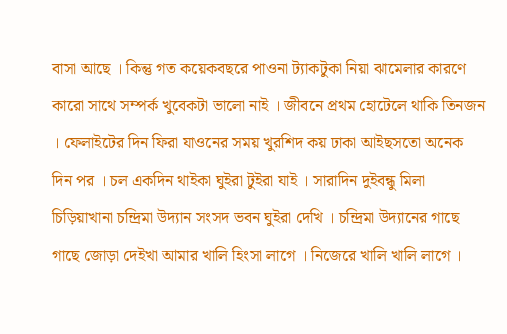বাসা আছে । কিন্তু গত কয়েকবছরে পাওনা ট্যাকটুকা নিয়া ঝামেলার কারণে কারো সাথে সম্পর্ক খুবেকটা ভালো নাই । জীবনে প্রথম হোটেলে থাকি তিনজন । ফেলাইটের দিন ফিরা যাওনের সময় খুরশিদ কয় ঢাকা আইছসতো অনেক দিন পর । চল একদিন থাইকা ঘুইরা টুইরা যাই । সারাদিন দুইবন্ধু মিলা চিড়িয়াখানা চন্দ্রিমা উদ্যান সংসদ ভবন ঘুইরা দেখি । চন্দ্রিমা উদ্যানের গাছে গাছে জোড়া দেইখা আমার খালি হিংসা লাগে । নিজেরে খালি খালি লাগে ।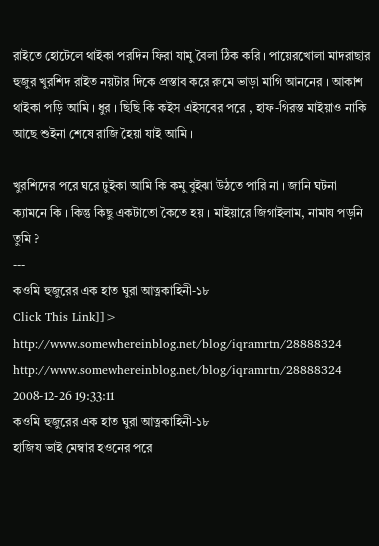রাইতে হোটেলে থাইকা পরদিন ফিরা যামু বৈলা ঠিক করি । পায়েরখোলা মাদরাছার হুজুর খুরশিদ রাইত নয়টার দিকে প্রস্তাব করে রুমে ভাড়া মাগি আননের । আকাশ থাইকা পড়ি আমি । ধুর । ছিছি কি কইস এইসবের পরে , হাফ-গিরস্ত মাইয়াও নাকি আছে শুইনা শেষে রাজি হৈয়া যাই আমি ।

খুরশিদের পরে ঘরে ঢুইকা আমি কি কমু বুইঝা উঠতে পারি না । জানি ঘটনা ক্যামনে কি । কিন্তু কিছু একটাতো কৈতে হয় । মাইয়ারে জিগাইলাম, নামায পড়নি তুমি ?
---
কওমি হুজুরের এক হাত ঘুরা আত্নকাহিনী-১৮
Click This Link]]>
http://www.somewhereinblog.net/blog/iqramrtn/28888324 http://www.somewhereinblog.net/blog/iqramrtn/28888324 2008-12-26 19:33:11
কওমি হুজুরের এক হাত ঘুরা আত্নকাহিনী-১৮
হাজিয ভাই মেম্বার হওনের পরে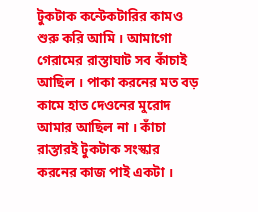টুকটাক কন্টেকটারির কামও শুরু করি আমি । আমাগো গেরামের রাস্তাঘাট সব কাঁচাই আছিল । পাকা করনের মত বড় কামে হাত দেওনের মুরোদ আমার আছিল না । কাঁচা রাস্তারই টুকটাক সংস্কার করনের কাজ পাই একটা ।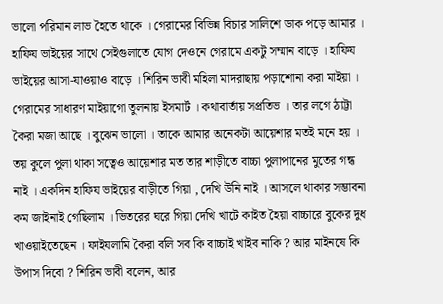ভালো পরিমান লাভ হৈতে থাকে । গেরামের বিভিন্ন বিচার সালিশে ডাক পড়ে আমার । হাফিয ভাইয়ের সাথে সেইগুলাতে যোগ দেওনে গেরামে একটু সম্মান বাড়ে । হাফিয ভাইয়ের আসা-যাওয়াও বাড়ে । শিরিন ভাবী মহিলা মাদরাছায় পড়াশোনা করা মাইয়া । গেরামের সাধারণ মাইয়াগো তুলনায় ইসমার্ট । কথাবার্তায় সপ্রতিভ । তার লগে ঠাট্টা কৈরা মজা আছে । বুঝেন ভালো । তাকে আমার অনেকটা আয়েশার মতই মনে হয় । তয় কুলে পুলা থাকা সত্বেও আয়েশার মত তার শাড়ীতে বাচ্চা পুলাপানের মুতের গন্ধ নাই । একদিন হাফিয ভাইয়ের বাড়ীতে গিয়া , দেখি উনি নাই । আসলে থাকার সম্ভাবনা কম জাইনাই গেছিলাম । ভিতরের ঘরে গিয়া দেখি খাটে কাইত হৈয়া বাচ্চারে বুকের দুধ খাওয়াইতেছেন । ফাইযলামি কৈরা বলি সব কি বাচ্চাই খাইব নাকি ? আর মাইনষে কি উপাস দিবো ? শিরিন ভাবী বলেন, আর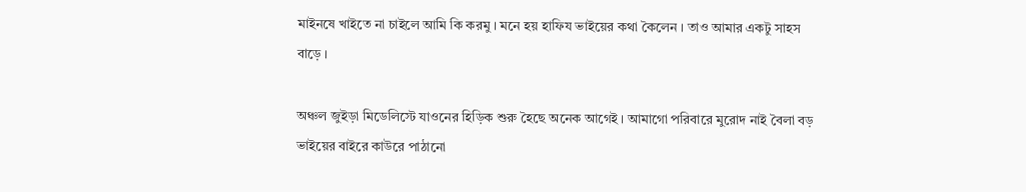মাইনষে খাইতে না চাইলে আমি কি করমু । মনে হয় হাফিয ভাইয়ের কথা কৈলেন । তাও আমার একটু সাহস বাড়ে ।

অঞ্চল জুইড়া মিডেলিস্টে যাওনের হিড়িক শুরু হৈছে অনেক আগেই । আমাগো পরিবারে মুরোদ নাই বৈলা বড় ভাইয়ের বাইরে কাউরে পাঠানো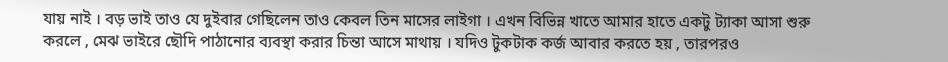যায় নাই । বড় ভাই তাও যে দুইবার গেছিলেন তাও কেবল তিন মাসের লাইগা । এখন বিভিন্ন খাতে আমার হাতে একটু ট্যাকা আসা শুরু করলে , মেঝ ভাইরে ছৌদি পাঠানোর ব্যবস্থা করার চিন্তা আসে মাথায় । যদিও টুকটাক কর্জ আবার করতে হয় , তারপরও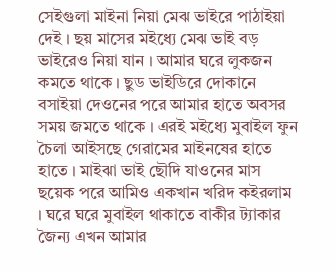সেইগুলা মাইনা নিয়া মেঝ ভাইরে পাঠাইয়া দেই । ছয় মাসের মইধ্যে মেঝ ভাই বড় ভাইরেও নিয়া যান । আমার ঘরে লুকজন কমতে থাকে । ছুড ভাইডিরে দোকানে বসাইয়া দেওনের পরে আমার হাতে অবসর সময় জমতে থাকে । এরই মইধ্যে মুবাইল ফুন চৈলা আইসছে গেরামের মাইনষের হাতে হাতে । মাইঝা ভাই ছৌদি যাওনের মাস ছয়েক পরে আমিও একখান খরিদ কইরলাম । ঘরে ঘরে মুবাইল থাকাতে বাকীর ট্যাকার জৈন্য এখন আমার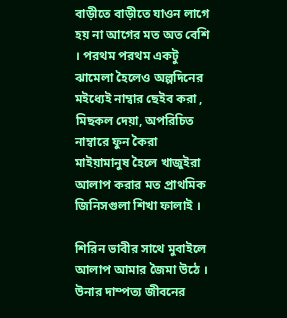বাড়ীতে বাড়ীতে যাওন লাগে হয় না আগের মত অত বেশি । পরথম পরথম একটু ঝামেলা হৈলেও অল্পদিনের মইধ্যেই নাম্বার ছেইব করা , মিছকল দেয়া, অপরিচিত নাম্বারে ফুন কৈরা মাইয়ামানুষ হৈলে খাজুইরা আলাপ করার মত প্রাথমিক জিনিসগুলা শিখা ফালাই ।

শিরিন ভাবীর সাথে মুবাইলে আলাপ আমার জৈমা উঠে । উনার দাম্পত্য জীবনের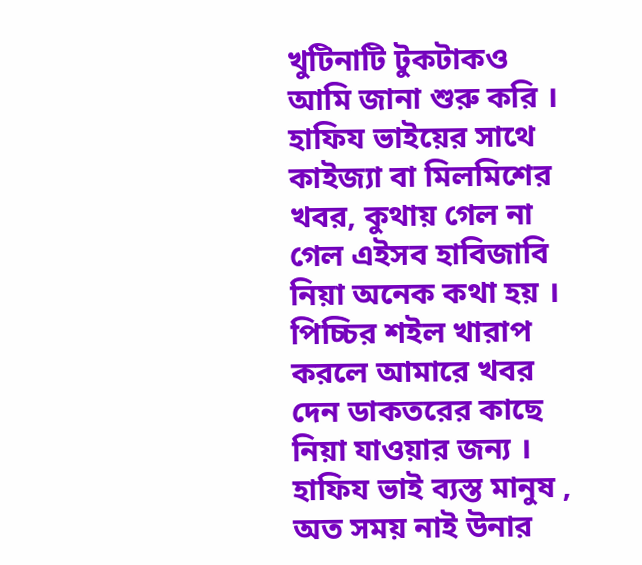খুটিনাটি টুকটাকও আমি জানা শুরু করি । হাফিয ভাইয়ের সাথে কাইজ্যা বা মিলমিশের খবর, কুথায় গেল না গেল এইসব হাবিজাবি নিয়া অনেক কথা হয় । পিচ্চির শইল খারাপ করলে আমারে খবর দেন ডাকতরের কাছে নিয়া যাওয়ার জন্য । হাফিয ভাই ব্যস্ত মানুষ , অত সময় নাই উনার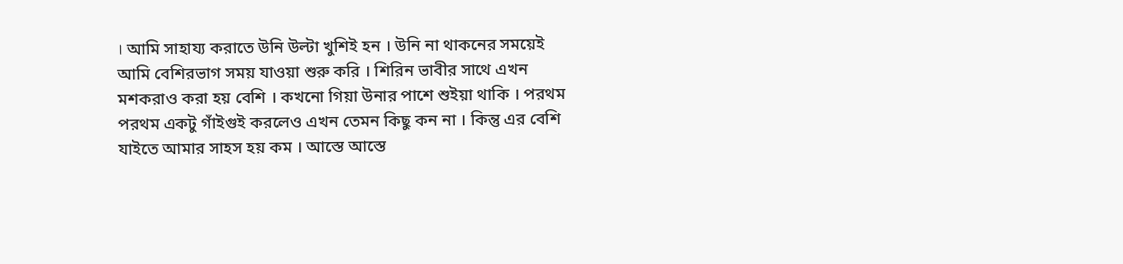। আমি সাহায্য করাতে উনি উল্টা খুশিই হন । উনি না থাকনের সময়েই আমি বেশিরভাগ সময় যাওয়া শুরু করি । শিরিন ভাবীর সাথে এখন মশকরাও করা হয় বেশি । কখনো গিয়া উনার পাশে শুইয়া থাকি । পরথম পরথম একটু গাঁইগুই করলেও এখন তেমন কিছু কন না । কিন্তু এর বেশি যাইতে আমার সাহস হয় কম । আস্তে আস্তে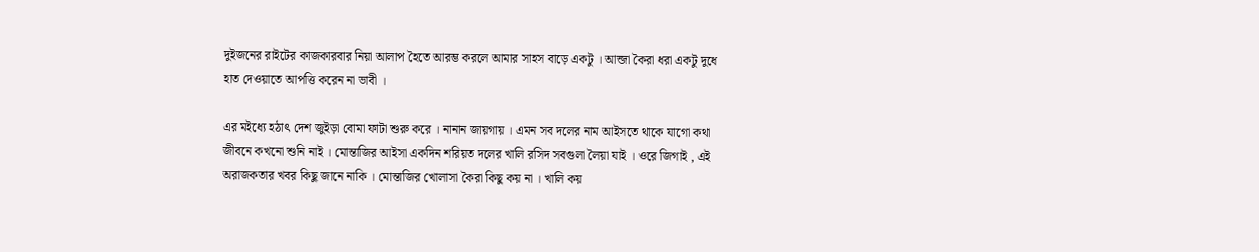দুইজনের রাইটের কাজকারবার নিয়া আলাপ হৈতে আরম্ভ করলে আমার সাহস বাড়ে একটু । আন্জা কৈরা ধরা একটু দুধে হাত দেওয়াতে আপত্তি করেন না ভাবী ।

এর মইধ্যে হঠাৎ দেশ জুইড়া বোমা ফাটা শুরু করে । নানান জায়গায় । এমন সব দলের নাম আইসতে থাকে যাগো কথা জীবনে কখনো শুনি নাই । মোন্তাজির আইসা একদিন শরিয়ত দলের খালি রসিদ সবগুলা লৈয়া যাই । ওরে জিগাই , এই অরাজকতার খবর কিছু জানে নাকি । মোন্তাজির খোলাসা কৈরা কিছু কয় না । খালি কয়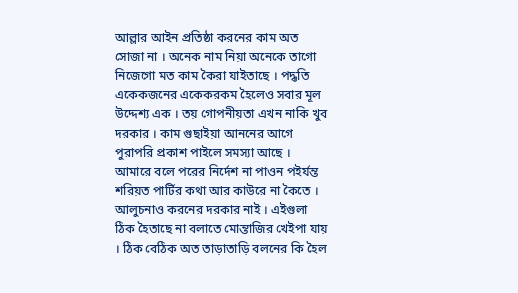আল্লার আইন প্রতিষ্ঠা করনের কাম অত সোজা না । অনেক নাম নিয়া অনেকে তাগো নিজেগো মত কাম কৈরা যাইতাছে । পদ্ধতি একেকজনের একেকরকম হৈলেও সবার মূল উদ্দেশ্য এক । তয় গোপনীয়তা এখন নাকি খুব দরকার । কাম গুছাইয়া আননের আগে পুরাপরি প্রকাশ পাইলে সমস্যা আছে । আমারে বলে পরের নির্দেশ না পাওন পইর্যন্ত শরিয়ত পার্টির কথা আর কাউরে না কৈতে । আলুচনাও করনের দরকার নাই । এইগুলা ঠিক হৈতাছে না বলাতে মোন্তাজির খেইপা যায় । ঠিক বেঠিক অত তাড়াতাড়ি বলনের কি হৈল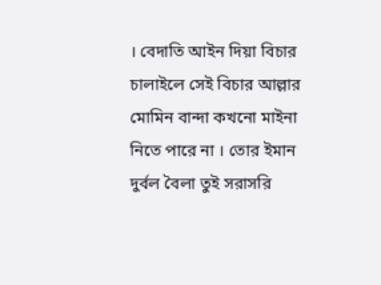। বেদাতি আইন দিয়া বিচার চালাইলে সেই বিচার আল্লার মোমিন বান্দা কখনো মাইনা নিতে পারে না । তোর ইমান দুর্বল বৈলা তুই সরাসরি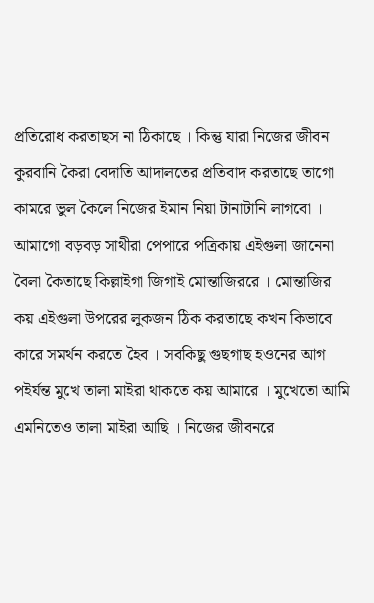প্রতিরোধ করতাছস না ঠিকাছে । কিন্তু যারা নিজের জীবন কুরবানি কৈরা বেদাতি আদালতের প্রতিবাদ করতাছে তাগো কামরে ভুল কৈলে নিজের ইমান নিয়া টানাটানি লাগবো । আমাগো বড়বড় সাথীরা পেপারে পত্রিকায় এইগুলা জানেনা বৈলা কৈতাছে কিল্লাইগা জিগাই মোন্তাজিররে । মোন্তাজির কয় এইগুলা উপরের লুকজন ঠিক করতাছে কখন কিভাবে কারে সমর্থন করতে হৈব । সবকিছু গুছগাছ হওনের আগ পইর্যন্ত মুখে তালা মাইরা থাকতে কয় আমারে । মুখেতো আমি এমনিতেও তালা মাইরা আছি । নিজের জীবনরে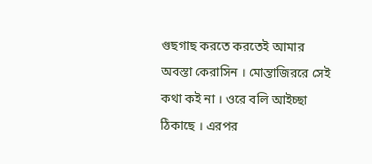গুছগাছ করতে করতেই আমার অবস্তা কেরাসিন । মোন্তাজিররে সেই কথা কই না । ওরে বলি আইচ্ছা ঠিকাছে । এরপর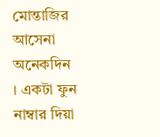মোন্তাজির আসেনা অনেকদিন । একটা ফুন নাম্বার দিয়া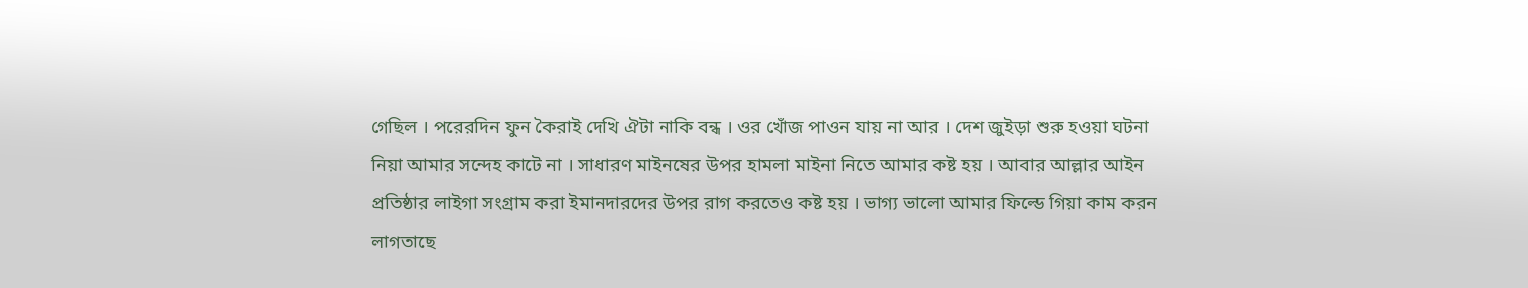গেছিল । পরেরদিন ফুন কৈরাই দেখি ঐটা নাকি বন্ধ । ওর খোঁজ পাওন যায় না আর । দেশ জুইড়া শুরু হওয়া ঘটনা নিয়া আমার সন্দেহ কাটে না । সাধারণ মাইনষের উপর হামলা মাইনা নিতে আমার কষ্ট হয় । আবার আল্লার আইন প্রতিষ্ঠার লাইগা সংগ্রাম করা ইমানদারদের উপর রাগ করতেও কষ্ট হয় । ভাগ্য ভালো আমার ফিল্ডে গিয়া কাম করন লাগতাছে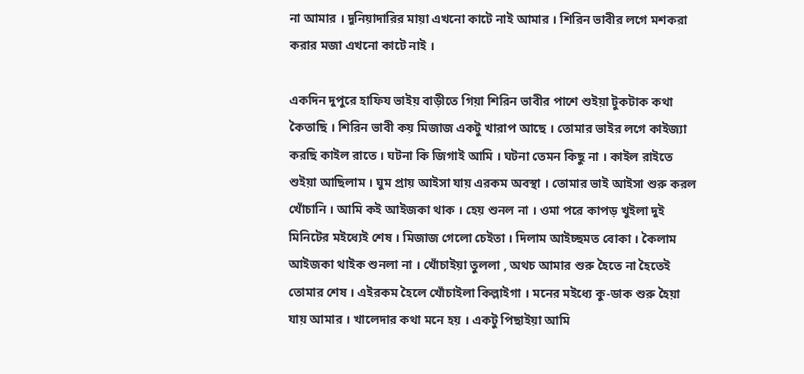না আমার । দুনিয়াদারির মায়া এখনো কাটে নাই আমার । শিরিন ভাবীর লগে মশকরা করার মজা এখনো কাটে নাই ।

একদিন দুপুরে হাফিয ভাইয় বাড়ীতে গিয়া শিরিন ভাবীর পাশে শুইয়া টুকটাক কথা কৈতাছি । শিরিন ভাবী কয় মিজাজ একটু খারাপ আছে । তোমার ভাইর লগে কাইজ্যা করছি কাইল রাতে । ঘটনা কি জিগাই আমি । ঘটনা তেমন কিছু না । কাইল রাইতে শুইয়া আছিলাম । ঘুম প্রায় আইসা যায় এরকম অবস্থা । তোমার ভাই আইসা শুরু করল খোঁচানি । আমি কই আইজকা থাক । হেয় শুনল না । ওমা পরে কাপড় খুইলা দুই মিনিটের মইধ্যেই শেষ । মিজাজ গেলো চেইতা । দিলাম আইচ্ছমত বোকা । কৈলাম আইজকা থাইক শুনলা না । খোঁচাইয়া তুললা , অথচ আমার শুরু হৈতে না হৈতেই তোমার শেষ । এইরকম হৈলে খোঁচাইলা কিল্লাইগা । মনের মইধ্যে কু-ডাক শুরু হৈয়া যায় আমার । খালেদার কথা মনে হয় । একটু পিছাইয়া আমি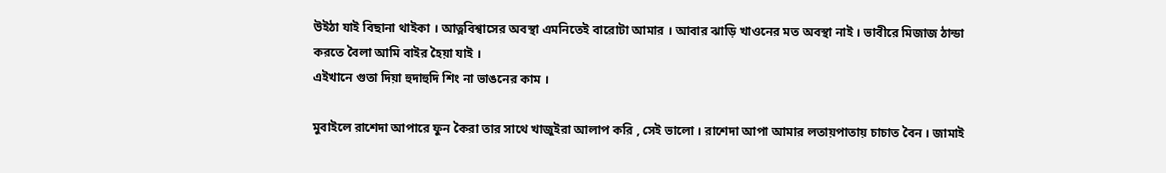উইঠা যাই বিছানা থাইকা । আত্নবিশ্বাসের অবস্থা এমনিতেই বারোটা আমার । আবার ঝাড়ি খাওনের মত অবস্থা নাই । ভাবীরে মিজাজ ঠান্ডা করতে বৈলা আমি বাইর হৈয়া যাই ।
এইখানে গুতা দিয়া হুদাহুদি শিং না ভাঙনের কাম ।

মুবাইলে রাশেদা আপারে ফুন কৈরা তার সাথে খাজুইরা আলাপ করি , সেই ভালো । রাশেদা আপা আমার লতায়পাতায় চাচাত বৈন । জামাই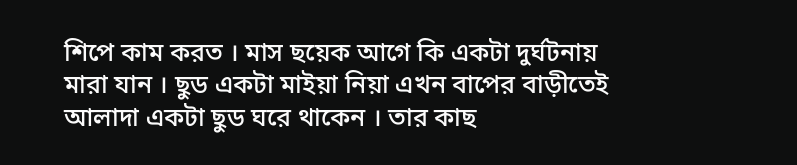শিপে কাম করত । মাস ছয়েক আগে কি একটা দুর্ঘটনায় মারা যান । ছুড একটা মাইয়া নিয়া এখন বাপের বাড়ীতেই আলাদা একটা ছুড ঘরে থাকেন । তার কাছ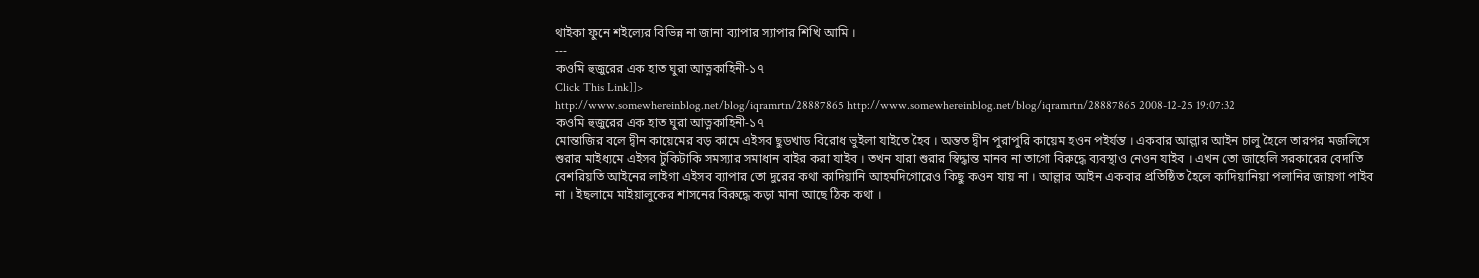থাইকা ফুনে শইল্যের বিভিন্ন না জানা ব্যাপার স্যাপার শিখি আমি ।
---
কওমি হুজুরের এক হাত ঘুরা আত্নকাহিনী-১৭
Click This Link]]>
http://www.somewhereinblog.net/blog/iqramrtn/28887865 http://www.somewhereinblog.net/blog/iqramrtn/28887865 2008-12-25 19:07:32
কওমি হুজুরের এক হাত ঘুরা আত্নকাহিনী-১৭
মোন্তাজির বলে দ্বীন কায়েমের বড় কামে এইসব ছুডখাড বিরোধ ভুইলা যাইতে হৈব । অন্তত দ্বীন পুরাপুরি কায়েম হওন পইর্যন্ত । একবার আল্লার আইন চালু হৈলে তারপর মজলিসে শুরার মাইধ্যমে এইসব টুকিটাকি সমস্যার সমাধান বাইর করা যাইব । তখন যারা শুরার স্বিদ্ধান্ত মানব না তাগো বিরুদ্ধে ব্যবস্থাও নেওন যাইব । এখন তো জাহেলি সরকারের বেদাতি বেশরিয়তি আইনের লাইগা এইসব ব্যাপার তো দুরের কথা কাদিয়ানি আহমদিগোরেও কিছু কওন যায় না । আল্লার আইন একবার প্রতিষ্ঠিত হৈলে কাদিয়ানিয়া পলানির জায়গা পাইব না । ইছলামে মাইয়ালুকের শাসনের বিরুদ্ধে কড়া মানা আছে ঠিক কথা ।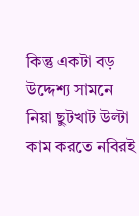কিন্তু একটা বড় উদ্দেশ্য সামনে নিয়া ছুটখাট উল্টা কাম করতে নবিরই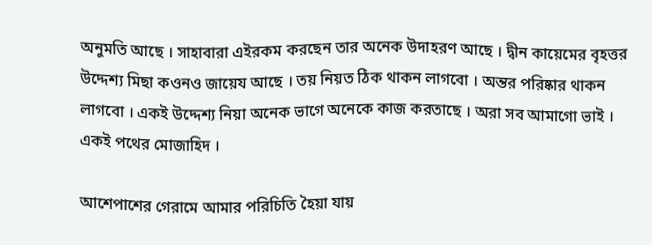অনুমতি আছে । সাহাবারা এইরকম করছেন তার অনেক উদাহরণ আছে । দ্বীন কায়েমের বৃহত্তর উদ্দেশ্য মিছা কওনও জায়েয আছে । তয় নিয়ত ঠিক থাকন লাগবো । অন্তর পরিষ্কার থাকন লাগবো । একই উদ্দেশ্য নিয়া অনেক ভাগে অনেকে কাজ করতাছে । অরা সব আমাগো ভাই । একই পথের মোজাহিদ ।

আশেপাশের গেরামে আমার পরিচিতি হৈয়া যায়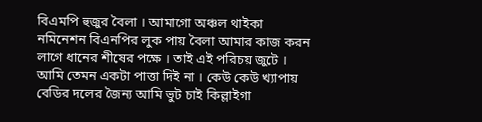বিএমপি হুজুর বৈলা । আমাগো অঞ্চল থাইকা নমিনেশন বিএনপির লুক পায় বৈলা আমার কাজ করন লাগে ধানের শীষের পক্ষে । তাই এই পরিচয় জুটে । আমি তেমন একটা পাত্তা দিই না । কেউ কেউ খ্যাপায় বেডির দলের জৈন্য আমি ভুট চাই কিল্লাইগা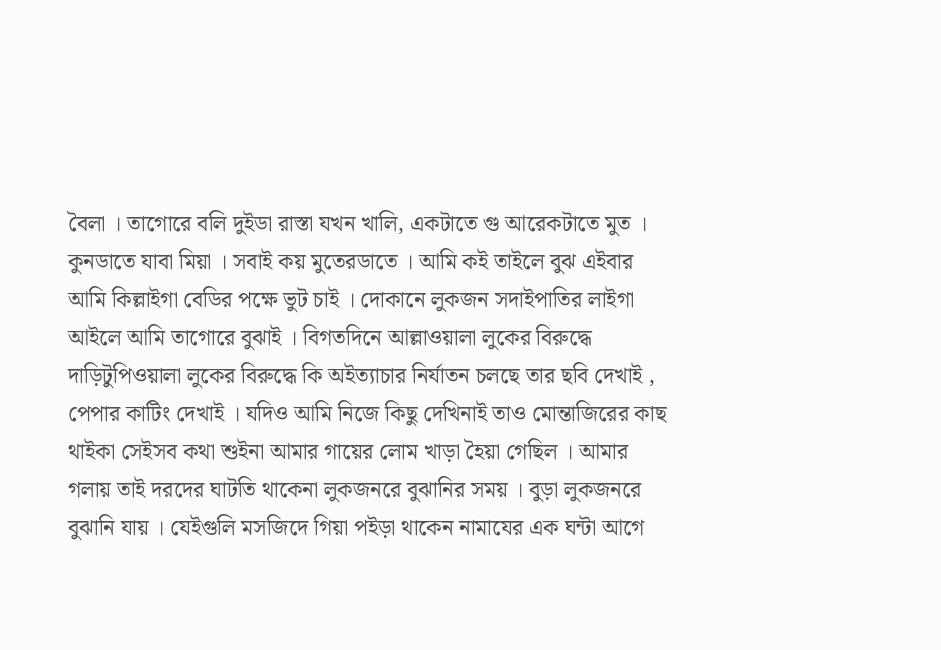বৈলা । তাগোরে বলি দুইডা রাস্তা যখন খালি, একটাতে গু আরেকটাতে মুত । কুনডাতে যাবা মিয়া । সবাই কয় মুতেরডাতে । আমি কই তাইলে বুঝ এইবার আমি কিল্লাইগা বেডির পক্ষে ভুট চাই । দোকানে লুকজন সদাইপাতির লাইগা আইলে আমি তাগোরে বুঝাই । বিগতদিনে আল্লাওয়ালা লুকের বিরুদ্ধে দাড়িটুপিওয়ালা লুকের বিরুদ্ধে কি অইত্যাচার নির্যাতন চলছে তার ছবি দেখাই , পেপার কাটিং দেখাই । যদিও আমি নিজে কিছু দেখিনাই তাও মোন্তাজিরের কাছ থাইকা সেইসব কথা শুইনা আমার গায়ের লোম খাড়া হৈয়া গেছিল । আমার গলায় তাই দরদের ঘাটতি থাকেনা লুকজনরে বুঝানির সময় । বুড়া লুকজনরে বুঝানি যায় । যেইগুলি মসজিদে গিয়া পইড়া থাকেন নামাযের এক ঘন্টা আগে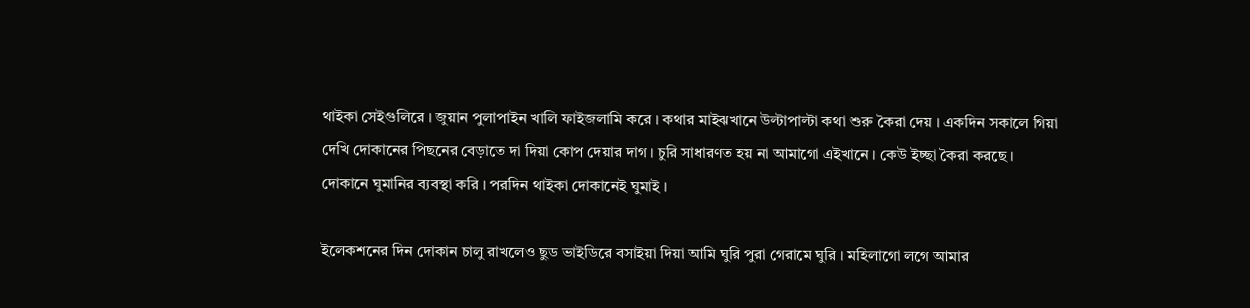থাইকা সেইগুলিরে । জুয়ান পুলাপাইন খালি ফাইজলামি করে । কথার মাইঝখানে উল্টাপাল্টা কথা শুরু কৈরা দেয় । একদিন সকালে গিয়া দেখি দোকানের পিছনের বেড়াতে দা দিয়া কোপ দেয়ার দাগ । চুরি সাধারণত হয় না আমাগো এইখানে । কেউ ইচ্ছা কৈরা করছে । দোকানে ঘুমানির ব্যবস্থা করি । পরদিন থাইকা দোকানেই ঘুমাই ।

ইলেকশনের দিন দোকান চালু রাখলেও ছুড ভাইডিরে বসাইয়া দিয়া আমি ঘুরি পুরা গেরামে ঘুরি । মহিলাগো লগে আমার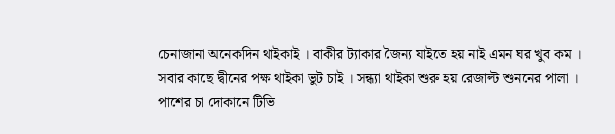চেনাজানা অনেকদিন থাইকাই । বাকীর ট্যাকার জৈন্য যাইতে হয় নাই এমন ঘর খুব কম । সবার কাছে দ্বীনের পক্ষ থাইকা ভুট চাই । সন্ধ্যা থাইকা শুরু হয় রেজাল্ট শুননের পালা । পাশের চা দোকানে টিভি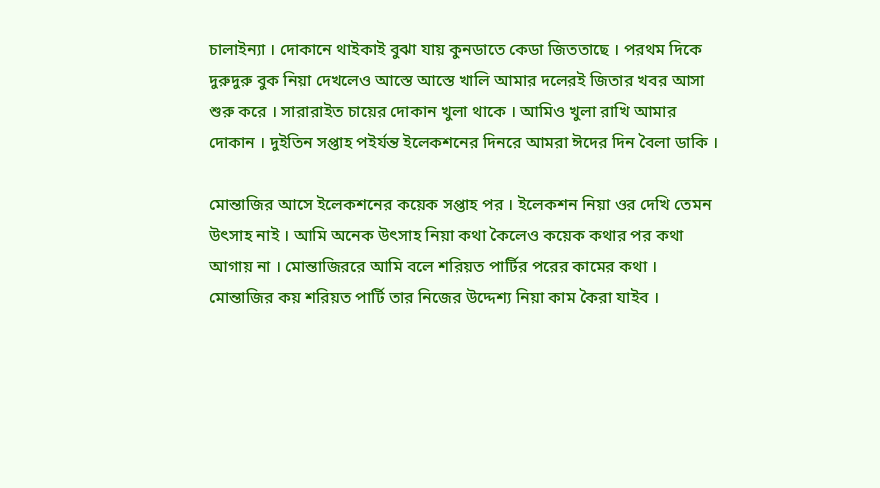চালাইন্যা । দোকানে থাইকাই বুঝা যায় কুনডাতে কেডা জিততাছে । পরথম দিকে দুরুদুরু বুক নিয়া দেখলেও আস্তে আস্তে খালি আমার দলেরই জিতার খবর আসা শুরু করে । সারারাইত চায়ের দোকান খুলা থাকে । আমিও খুলা রাখি আমার দোকান । দুইতিন সপ্তাহ পইর্যন্ত ইলেকশনের দিনরে আমরা ঈদের দিন বৈলা ডাকি ।

মোন্তাজির আসে ইলেকশনের কয়েক সপ্তাহ পর । ইলেকশন নিয়া ওর দেখি তেমন উৎসাহ নাই । আমি অনেক উৎসাহ নিয়া কথা কৈলেও কয়েক কথার পর কথা আগায় না । মোন্তাজিররে আমি বলে শরিয়ত পার্টির পরের কামের কথা । মোন্তাজির কয় শরিয়ত পার্টি তার নিজের উদ্দেশ্য নিয়া কাম কৈরা যাইব ।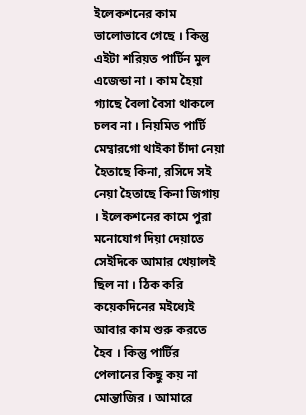ইলেকশনের কাম ভালোভাবে গেছে । কিন্তু এইটা শরিয়ত পার্টিন মুল এজেন্ডা না । কাম হৈয়া গ্যাছে বৈলা বৈসা থাকলে চলব না । নিয়মিত পার্টি মেম্বারগো থাইকা চাঁদা নেয়া হৈতাছে কিনা, রসিদে সই নেয়া হৈতাছে কিনা জিগায় । ইলেকশনের কামে পুরা মনোযোগ দিয়া দেয়াতে সেইদিকে আমার খেয়ালই ছিল না । ঠিক করি কয়েকদিনের মইধ্যেই আবার কাম শুরু করতে হৈব । কিন্তু পার্টির পেলানের কিছু কয় না মোন্তাজির । আমারে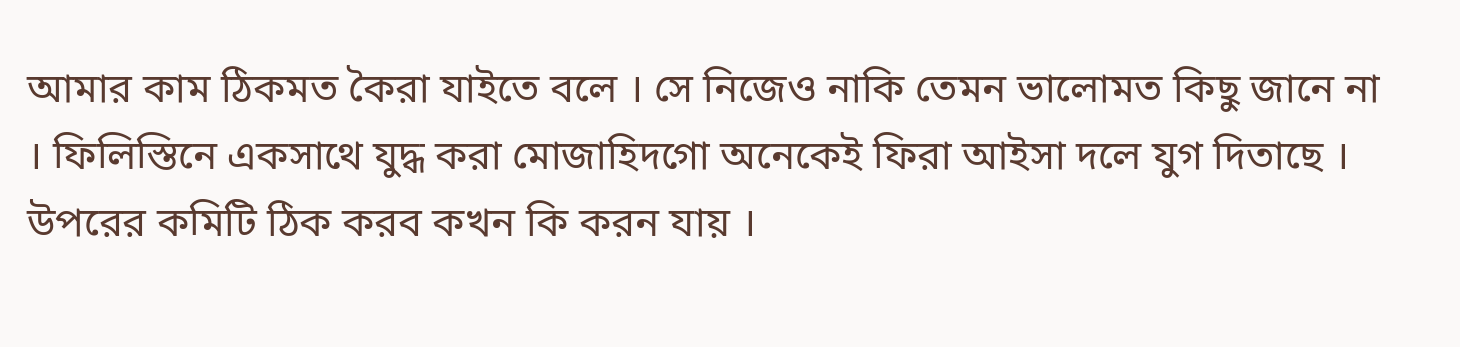আমার কাম ঠিকমত কৈরা যাইতে বলে । সে নিজেও নাকি তেমন ভালোমত কিছু জানে না । ফিলিস্তিনে একসাথে যুদ্ধ করা মোজাহিদগো অনেকেই ফিরা আইসা দলে যুগ দিতাছে । উপরের কমিটি ঠিক করব কখন কি করন যায় ।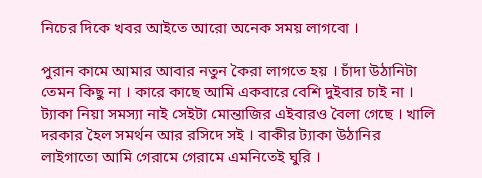নিচের দিকে খবর আইতে আরো অনেক সময় লাগবো ।

পুরান কামে আমার আবার নতুন কৈরা লাগতে হয় । চাঁদা উঠানিটা তেমন কিছু না । কারে কাছে আমি একবারে বেশি দুইবার চাই না । ট্যাকা নিয়া সমস্যা নাই সেইটা মোন্তাজির এইবারও বৈলা গেছে । খালি দরকার হৈল সমর্থন আর রসিদে সই । বাকীর ট্যাকা উঠানির লাইগাতো আমি গেরামে গেরামে এমনিতেই ঘুরি ।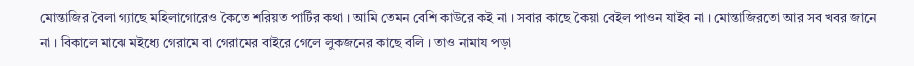মোন্তাজির বৈলা গ্যাছে মহিলাগোরেও কৈতে শরিয়ত পার্টির কথা । আমি তেমন বেশি কাউরে কই না । সবার কাছে কৈয়া বেইল পাওন যাইব না । মোন্তাজিরতো আর সব খবর জানে না । বিকালে মাঝে মইধ্যে গেরামে বা গেরামের বাইরে গেলে লুকজনের কাছে বলি । তাও নামায পড়া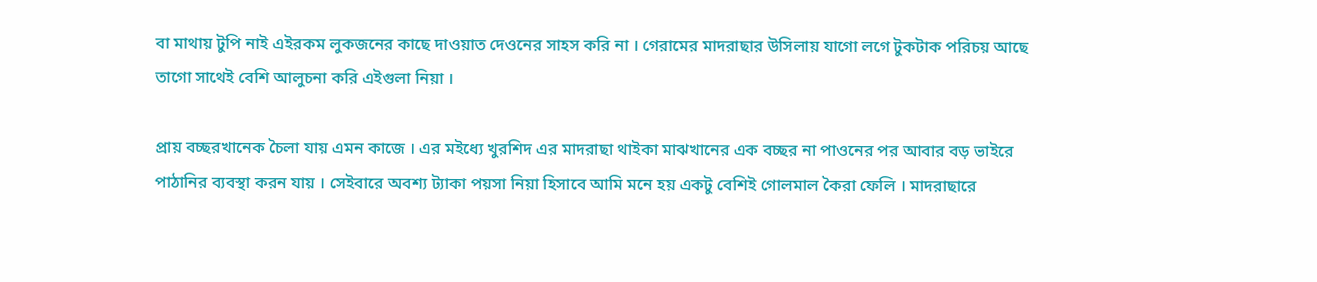বা মাথায় টুপি নাই এইরকম লুকজনের কাছে দাওয়াত দেওনের সাহস করি না । গেরামের মাদরাছার উসিলায় যাগো লগে টুকটাক পরিচয় আছে তাগো সাথেই বেশি আলুচনা করি এইগুলা নিয়া ।

প্রায় বচ্ছরখানেক চৈলা যায় এমন কাজে । এর মইধ্যে খুরশিদ এর মাদরাছা থাইকা মাঝখানের এক বচ্ছর না পাওনের পর আবার বড় ভাইরে পাঠানির ব্যবস্থা করন যায় । সেইবারে অবশ্য ট্যাকা পয়সা নিয়া হিসাবে আমি মনে হয় একটু বেশিই গোলমাল কৈরা ফেলি । মাদরাছারে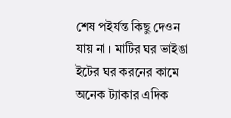শেষ পইর্যন্ত কিছু দেওন যায় না । মাটির ঘর ভাইঙা ইটের ঘর করনের কামে অনেক ট্যাকার এদিক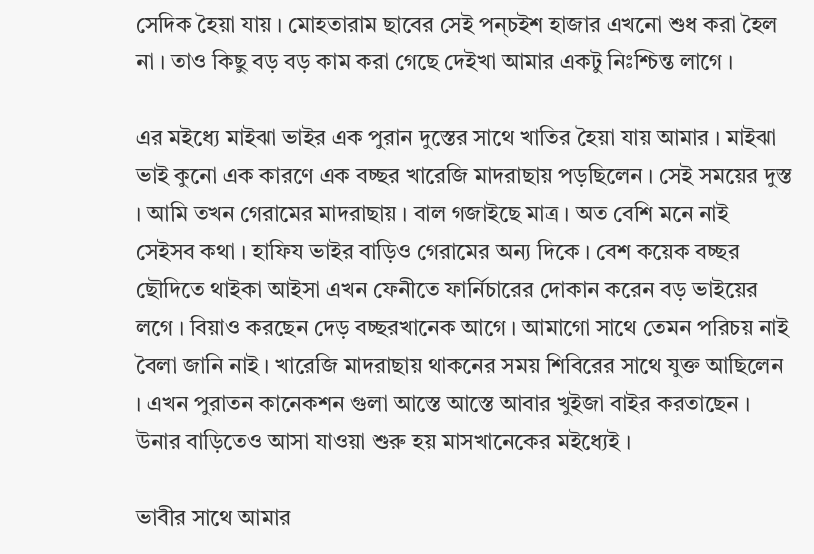সেদিক হৈয়া যায় । মোহতারাম ছাবের সেই পন্চইশ হাজার এখনো শুধ করা হৈল না । তাও কিছু বড় বড় কাম করা গেছে দেইখা আমার একটু নিঃশ্চিন্ত লাগে ।

এর মইধ্যে মাইঝা ভাইর এক পুরান দুস্তের সাথে খাতির হৈয়া যায় আমার । মাইঝা ভাই কুনো এক কারণে এক বচ্ছর খারেজি মাদরাছায় পড়ছিলেন । সেই সময়ের দুস্ত । আমি তখন গেরামের মাদরাছায় । বাল গজাইছে মাত্র । অত বেশি মনে নাই সেইসব কথা । হাফিয ভাইর বাড়িও গেরামের অন্য দিকে । বেশ কয়েক বচ্ছর ছৌদিতে থাইকা আইসা এখন ফেনীতে ফার্নিচারের দোকান করেন বড় ভাইয়ের লগে । বিয়াও করছেন দেড় বচ্ছরখানেক আগে । আমাগো সাথে তেমন পরিচয় নাই বৈলা জানি নাই । খারেজি মাদরাছায় থাকনের সময় শিবিরের সাথে যুক্ত আছিলেন । এখন পুরাতন কানেকশন গুলা আস্তে আস্তে আবার খুইজা বাইর করতাছেন । উনার বাড়িতেও আসা যাওয়া শুরু হয় মাসখানেকের মইধ্যেই ।

ভাবীর সাথে আমার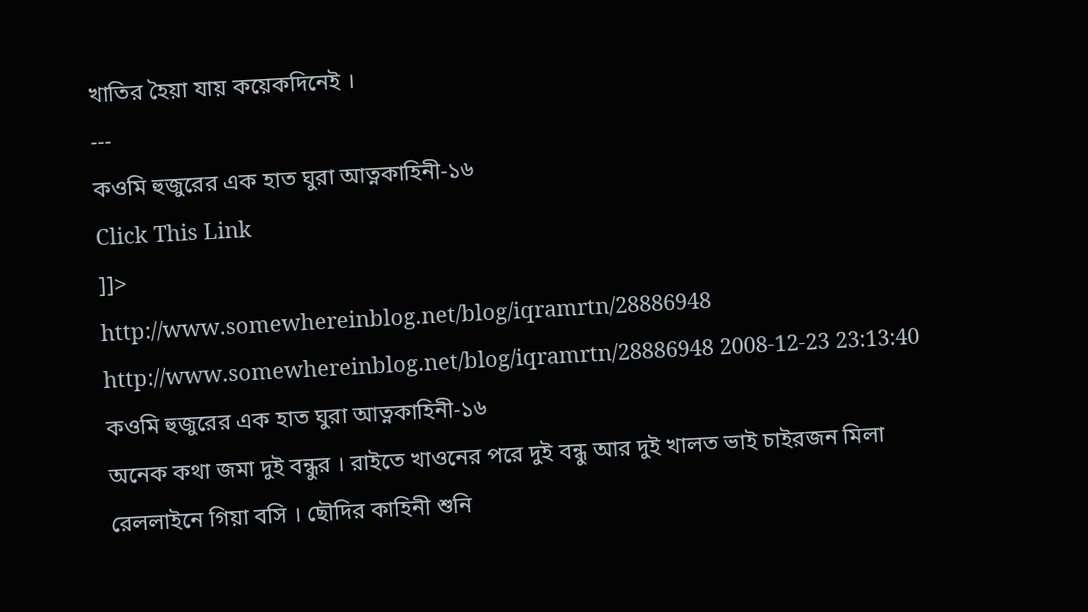খাতির হৈয়া যায় কয়েকদিনেই ।
---
কওমি হুজুরের এক হাত ঘুরা আত্নকাহিনী-১৬
Click This Link
]]>
http://www.somewhereinblog.net/blog/iqramrtn/28886948 http://www.somewhereinblog.net/blog/iqramrtn/28886948 2008-12-23 23:13:40
কওমি হুজুরের এক হাত ঘুরা আত্নকাহিনী-১৬
অনেক কথা জমা দুই বন্ধুর । রাইতে খাওনের পরে দুই বন্ধু আর দুই খালত ভাই চাইরজন মিলা রেললাইনে গিয়া বসি । ছৌদির কাহিনী শুনি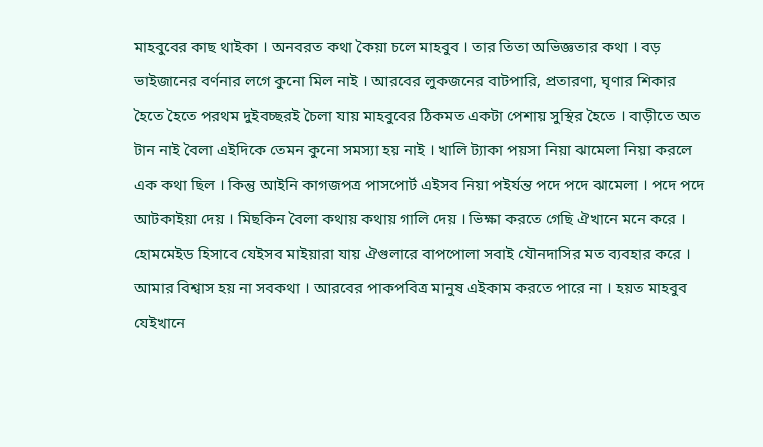মাহবুবের কাছ থাইকা । অনবরত কথা কৈয়া চলে মাহবুব । তার তিতা অভিজ্ঞতার কথা । বড় ভাইজানের বর্ণনার লগে কুনো মিল নাই । আরবের লুকজনের বাটপারি, প্রতারণা, ঘৃণার শিকার হৈতে হৈতে পরথম দুইবচ্ছরই চৈলা যায় মাহবুবের ঠিকমত একটা পেশায় সুস্থির হৈতে । বাড়ীতে অত টান নাই বৈলা এইদিকে তেমন কুনো সমস্যা হয় নাই । খালি ট্যাকা পয়সা নিয়া ঝামেলা নিয়া করলে এক কথা ছিল । কিন্তু আইনি কাগজপত্র পাসপোর্ট এইসব নিয়া পইর্যন্ত পদে পদে ঝামেলা । পদে পদে আটকাইয়া দেয় । মিছকিন বৈলা কথায় কথায় গালি দেয় । ভিক্ষা করতে গেছি ঐখানে মনে করে । হোমমেইড হিসাবে যেইসব মাইয়ারা যায় ঐগুলারে বাপপোলা সবাই যৌনদাসির মত ব্যবহার করে । আমার বিশ্বাস হয় না সবকথা । আরবের পাকপবিত্র মানুষ এইকাম করতে পারে না । হয়ত মাহবুব যেইখানে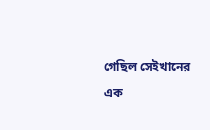গেছিল সেইখানের এক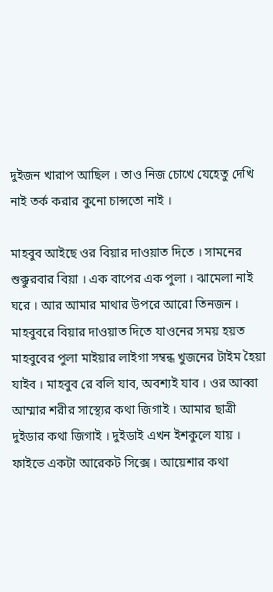দুইজন খারাপ আছিল । তাও নিজ চোখে যেহেতু দেখি নাই তর্ক করার কুনো চান্সতো নাই ।

মাহবুব আইছে ওর বিয়ার দাওয়াত দিতে । সামনের শুক্কুরবার বিয়া । এক বাপের এক পুলা । ঝামেলা নাই ঘরে । আর আমার মাথার উপরে আরো তিনজন । মাহবুবরে বিয়ার দাওয়াত দিতে যাওনের সময় হয়ত মাহবুবের পুলা মাইয়ার লাইগা সম্বন্ধ খুজনের টাইম হৈয়া যাইব । মাহবুব রে বলি যাব, অবশ্যই যাব । ওর আব্বা আম্মার শরীর সাস্থ্যের কথা জিগাই । আমার ছাত্রী দুইডার কথা জিগাই । দুইডাই এখন ইশকুলে যায় । ফাইভে একটা আরেকট সিক্সে । আয়েশার কথা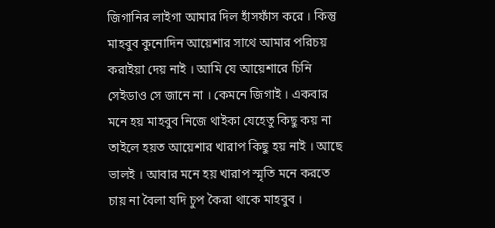জিগানির লাইগা আমার দিল হাঁসফাঁস করে । কিন্তু মাহবুব কুনোদিন আয়েশার সাথে আমার পরিচয় করাইয়া দেয় নাই । আমি যে আয়েশারে চিনি সেইডাও সে জানে না । কেমনে জিগাই । একবার মনে হয় মাহবুব নিজে থাইকা যেহেতু কিছু কয় না তাইলে হয়ত আয়েশার খারাপ কিছু হয় নাই । আছে ভালই । আবার মনে হয় খারাপ স্মৃতি মনে করতে চায় না বৈলা যদি চুপ কৈরা থাকে মাহবুব ।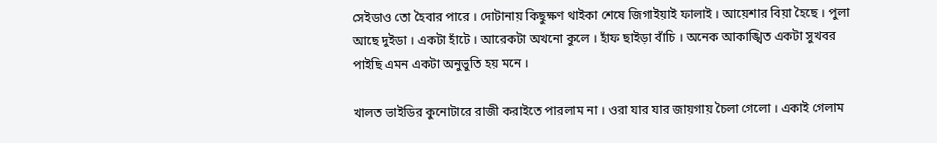সেইডাও তো হৈবার পারে । দোটানায় কিছুক্ষণ থাইকা শেষে জিগাইয়াই ফালাই । আয়েশার বিয়া হৈছে । পুলা আছে দুইডা । একটা হাঁটে । আরেকটা অখনো কুলে । হাঁফ ছাইড়া বাঁচি । অনেক আকাঙ্খিত একটা সুখবর পাইছি এমন একটা অনুভুতি হয় মনে ।

খালত ভাইডির কুনোটারে রাজী করাইতে পারলাম না । ওরা যার যার জায়গায় চৈলা গেলো । একাই গেলাম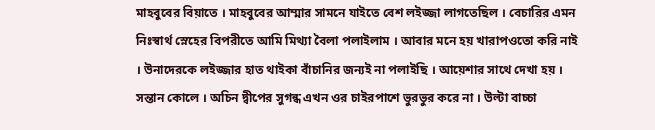মাহবুবের বিয়াতে । মাহবুবের আম্মার সামনে যাইতে বেশ লইজ্জা লাগতেছিল । বেচারির এমন নিঃস্বার্থ স্নেহের বিপরীতে আমি মিথ্যা বৈলা পলাইলাম । আবার মনে হয় খারাপওতো করি নাই । উনাদেরকে লইজ্জার হাত থাইকা বাঁচানির জন্যই না পলাইছি । আয়েশার সাথে দেখা হয় । সন্তান কোলে । অচিন দ্বীপের সুগন্ধ এখন ওর চাইরপাশে ভুরভুর করে না । উল্টা বাচ্চা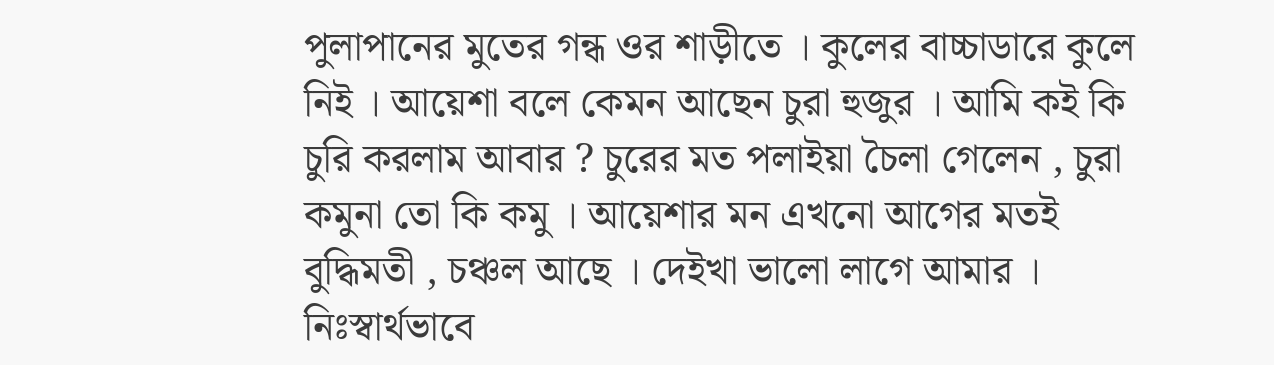পুলাপানের মুতের গন্ধ ওর শাড়ীতে । কুলের বাচ্চাডারে কুলে নিই । আয়েশা বলে কেমন আছেন চুরা হুজুর । আমি কই কি চুরি করলাম আবার ? চুরের মত পলাইয়া চৈলা গেলেন , চুরা কমুনা তো কি কমু । আয়েশার মন এখনো আগের মতই বুদ্ধিমতী , চঞ্চল আছে । দেইখা ভালো লাগে আমার । নিঃস্বার্থভাবে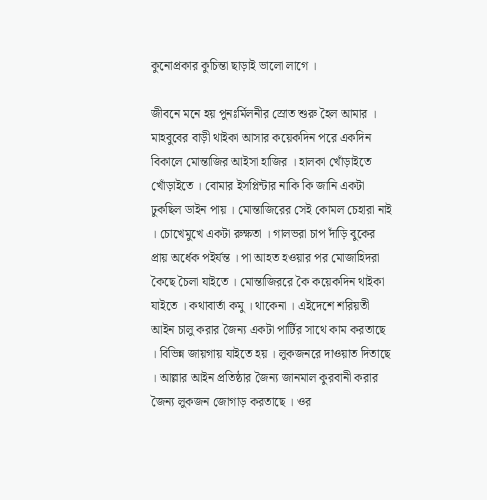কুনোপ্রকার কুচিন্তা ছাড়াই ভালো লাগে ।

জীবনে মনে হয় পুনঃর্মিলনীর স্রোত শুরু হৈল আমার । মাহবুবের বাড়ী থাইকা আসার কয়েকদিন পরে একদিন বিকালে মোন্তাজির আইসা হাজির । হালকা খোঁড়াইতে খোঁড়াইতে । বোমার ইসপ্লিন্টার নাকি কি জানি একটা ঢুকছিল ডাইন পায় । মোন্তাজিরের সেই কোমল চেহারা নাই । চোখেমুখে একটা রুক্ষতা । গালভরা চাপ দাঁড়ি বুকের প্রায় অর্ধেক পইর্যন্ত । পা আহত হওয়ার পর মোজাহিদরা কৈছে চৈলা যাইতে । মোন্তাজিররে কৈ কয়েকদিন থাইকা যাইতে । কথাবার্তা কমু । থাকেনা । এইদেশে শরিয়তী আইন চালু করার জৈন্য একটা পার্টির সাথে কাম করতাছে । বিভিন্ন জায়গায় যাইতে হয় । লুকজনরে দাওয়াত দিতাছে । আল্লার আইন প্রতিষ্ঠার জৈন্য জানমাল কুরবানী করার জৈন্য লুকজন জোগাড় করতাছে । ওর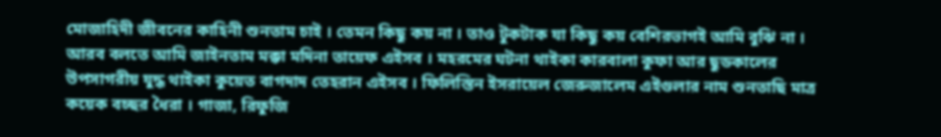মোজাহিদী জীবনের কাহিনী শুনতাম চাই । তেমন কিছু কয় না । তাও টুকটাক যা কিছু কয় বেশিরভাগই আমি বুঝি না । আরব বলতে আমি জাইনতাম মক্কা মদিনা তায়েফ এইসব । মহরমের ঘটনা থাইকা কারবালা কুফা আর ছুডকালের উপসাগরীয় যুদ্ধ থাইকা কুয়েত বাগদাদ তেহরান এইসব । ফিলিস্তিন ইসরায়েল জেরুজালেম এইগুলার নাম শুনতাছি মাত্র কয়েক বচ্ছর ধৈরা । গাজা, রিফুজি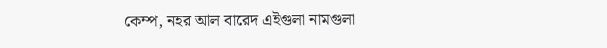কেম্প, নহর আল বারেদ এইগুলা নামগুলা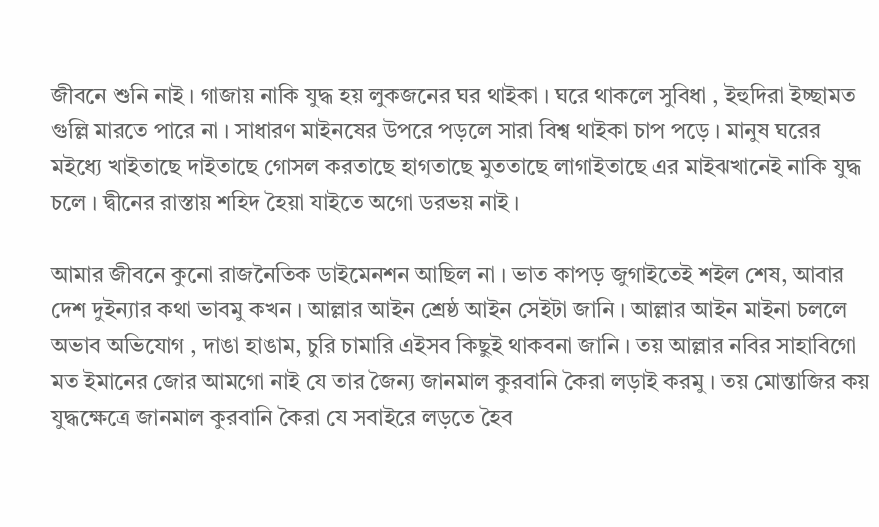জীবনে শুনি নাই । গাজায় নাকি যুদ্ধ হয় লুকজনের ঘর থাইকা । ঘরে থাকলে সুবিধা , ইহুদিরা ইচ্ছামত গুল্লি মারতে পারে না । সাধারণ মাইনষের উপরে পড়লে সারা বিশ্ব থাইকা চাপ পড়ে । মানুষ ঘরের মইধ্যে খাইতাছে দাইতাছে গোসল করতাছে হাগতাছে মুততাছে লাগাইতাছে এর মাইঝখানেই নাকি যুদ্ধ চলে । দ্বীনের রাস্তায় শহিদ হৈয়া যাইতে অগো ডরভয় নাই ।

আমার জীবনে কুনো রাজনৈতিক ডাইমেনশন আছিল না । ভাত কাপড় জুগাইতেই শইল শেষ, আবার দেশ দুইন্যার কথা ভাবমু কখন । আল্লার আইন শ্রেষ্ঠ আইন সেইটা জানি । আল্লার আইন মাইনা চললে অভাব অভিযোগ , দাঙা হাঙাম, চুরি চামারি এইসব কিছুই থাকবনা জানি । তয় আল্লার নবির সাহাবিগো মত ইমানের জোর আমগো নাই যে তার জৈন্য জানমাল কুরবানি কৈরা লড়াই করমু । তয় মোন্তাজির কয় যুদ্ধক্ষেত্রে জানমাল কুরবানি কৈরা যে সবাইরে লড়তে হৈব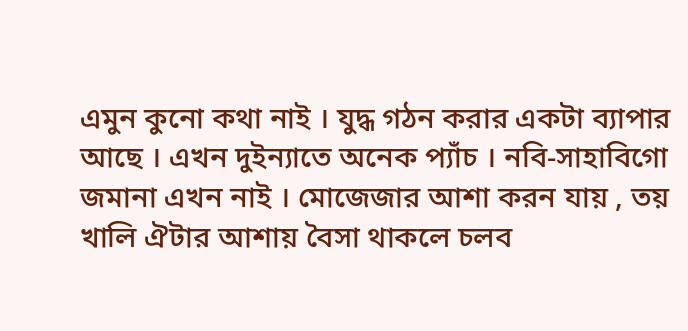এমুন কুনো কথা নাই । যুদ্ধ গঠন করার একটা ব্যাপার আছে । এখন দুইন্যাতে অনেক প্যাঁচ । নবি-সাহাবিগো জমানা এখন নাই । মোজেজার আশা করন যায় , তয় খালি ঐটার আশায় বৈসা থাকলে চলব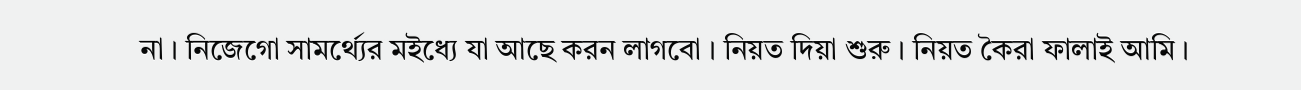না । নিজেগো সামর্থ্যের মইধ্যে যা আছে করন লাগবো । নিয়ত দিয়া শুরু । নিয়ত কৈরা ফালাই আমি ।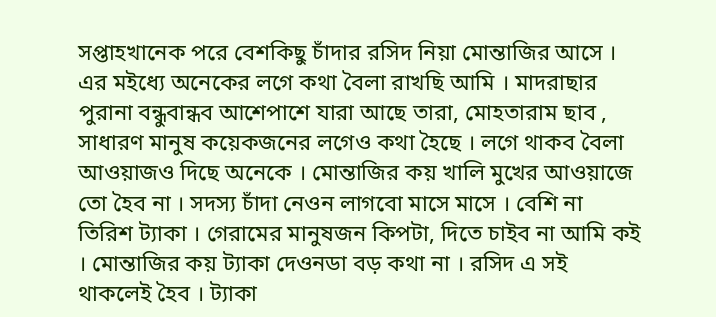সপ্তাহখানেক পরে বেশকিছু চাঁদার রসিদ নিয়া মোন্তাজির আসে । এর মইধ্যে অনেকের লগে কথা বৈলা রাখছি আমি । মাদরাছার পুরানা বন্ধুবান্ধব আশেপাশে যারা আছে তারা, মোহতারাম ছাব , সাধারণ মানুষ কয়েকজনের লগেও কথা হৈছে । লগে থাকব বৈলা আওয়াজও দিছে অনেকে । মোন্তাজির কয় খালি মুখের আওয়াজে তো হৈব না । সদস্য চাঁদা নেওন লাগবো মাসে মাসে । বেশি না তিরিশ ট্যাকা । গেরামের মানুষজন কিপটা, দিতে চাইব না আমি কই । মোন্তাজির কয় ট্যাকা দেওনডা বড় কথা না । রসিদ এ সই থাকলেই হৈব । ট্যাকা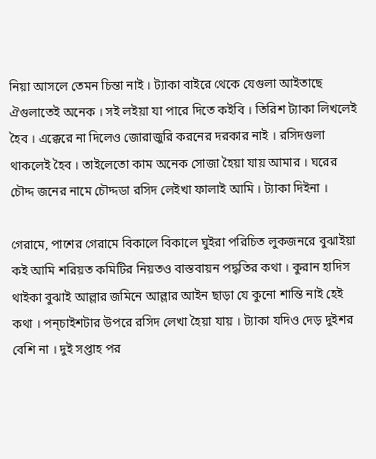নিয়া আসলে তেমন চিন্তা নাই । ট্যাকা বাইরে থেকে যেগুলা আইতাছে ঐগুলাতেই অনেক । সই লইয়া যা পারে দিতে কইবি । তিরিশ ট্যাকা লিখলেই হৈব । এক্কেরে না দিলেও জোরাজুরি করনের দরকার নাই । রসিদগুলা থাকলেই হৈব । তাইলেতো কাম অনেক সোজা হৈয়া যায় আমার । ঘরের চৌদ্দ জনের নামে চৌদ্দডা রসিদ লেইখা ফালাই আমি । ট্যাকা দিইনা ।

গেরামে, পাশের গেরামে বিকালে বিকালে ঘুইরা পরিচিত লুকজনরে বুঝাইয়া কই আমি শরিয়ত কমিটির নিয়তও বাস্তবায়ন পদ্ধতির কথা । কুরান হাদিস থাইকা বুঝাই আল্লার জমিনে আল্লার আইন ছাড়া যে কুনো শান্তি নাই হেই কথা । পন্চাইশটার উপরে রসিদ লেখা হৈয়া যায় । ট্যাকা যদিও দেড় দুইশর বেশি না । দুই সপ্তাহ পর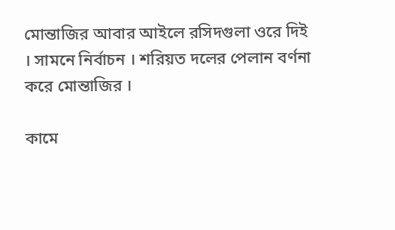মোন্তাজির আবার আইলে রসিদগুলা ওরে দিই । সামনে নির্বাচন । শরিয়ত দলের পেলান বর্ণনা করে মোন্তাজির ।

কামে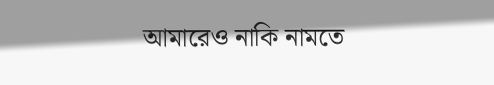আমারেও নাকি নামতে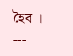হৈব ।
---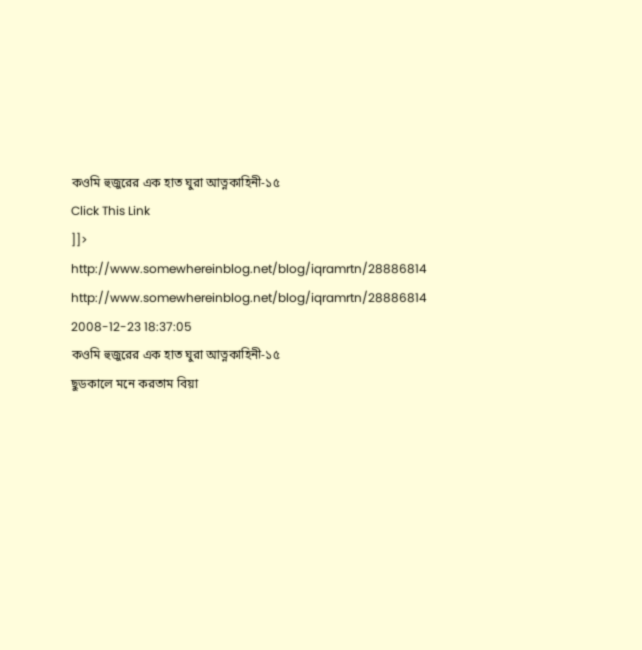কওমি হুজুরের এক হাত ঘুরা আত্নকাহিনী-১৫
Click This Link
]]>
http://www.somewhereinblog.net/blog/iqramrtn/28886814 http://www.somewhereinblog.net/blog/iqramrtn/28886814 2008-12-23 18:37:05
কওমি হুজুরের এক হাত ঘুরা আত্নকাহিনী-১৫
ছুডকালে মনে করতাম বিয়া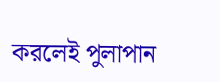করলেই পুলাপান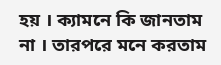হয় । ক্যামনে কি জানতাম না । তারপরে মনে করতাম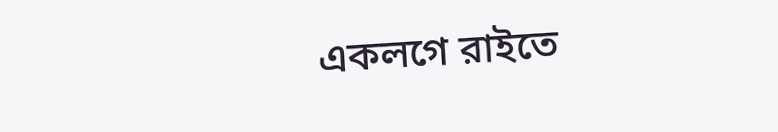একলগে রাইতে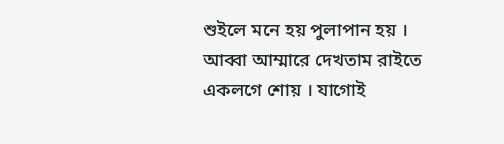শুইলে মনে হয় পুলাপান হয় । আব্বা আম্মারে দেখতাম রাইতে একলগে শোয় । যাগোই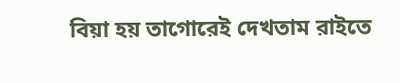বিয়া হয় তাগোরেই দেখতাম রাইতে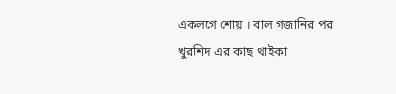একলগে শোয় । বাল গজানির পর খুরশিদ এর কাছ থাইকা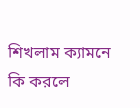শিখলাম ক্যামনে কি করলে